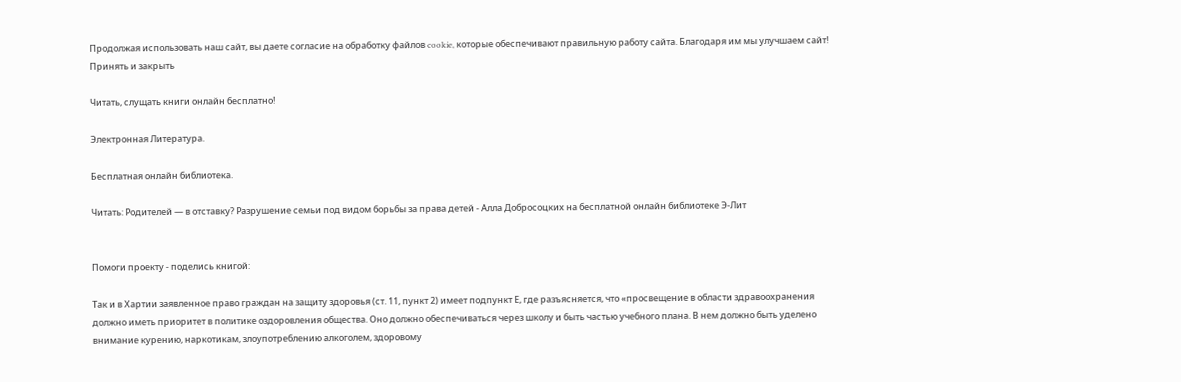Продолжая использовать наш сайт, вы даете согласие на обработку файлов cookie, которые обеспечивают правильную работу сайта. Благодаря им мы улучшаем сайт!
Принять и закрыть

Читать, слущать книги онлайн бесплатно!

Электронная Литература.

Бесплатная онлайн библиотека.

Читать: Родителей — в отставку? Разрушение семьи под видом борьбы за права детей - Алла Добросоцких на бесплатной онлайн библиотеке Э-Лит


Помоги проекту - поделись книгой:

Так и в Хартии заявленное право граждан на защиту здоровья (ст. 11, пункт 2) имеет подпункт Е, где разъясняется, что «просвещение в области здравоохранения должно иметь приоритет в политике оздоровления общества. Оно должно обеспечиваться через школу и быть частью учебного плана. В нем должно быть уделено внимание курению, наркотикам, злоупотреблению алкоголем, здоровому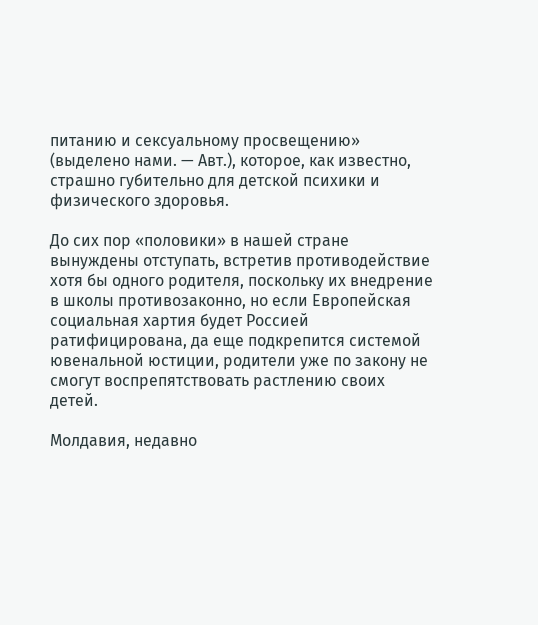питанию и сексуальному просвещению» (выделено нами. — Авт.), которое, как известно, страшно губительно для детской психики и физического здоровья.

До сих пор «половики» в нашей стране вынуждены отступать, встретив противодействие хотя бы одного родителя, поскольку их внедрение в школы противозаконно, но если Европейская социальная хартия будет Россией ратифицирована, да еще подкрепится системой ювенальной юстиции, родители уже по закону не смогут воспрепятствовать растлению своих детей.

Молдавия, недавно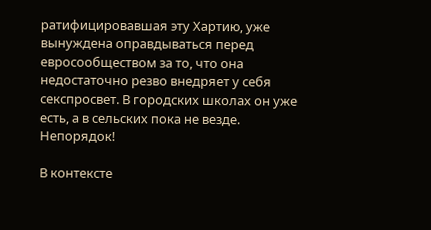ратифицировавшая эту Хартию, уже вынуждена оправдываться перед евросообществом за то, что она недостаточно резво внедряет у себя секспросвет. В городских школах он уже есть, а в сельских пока не везде. Непорядок!

В контексте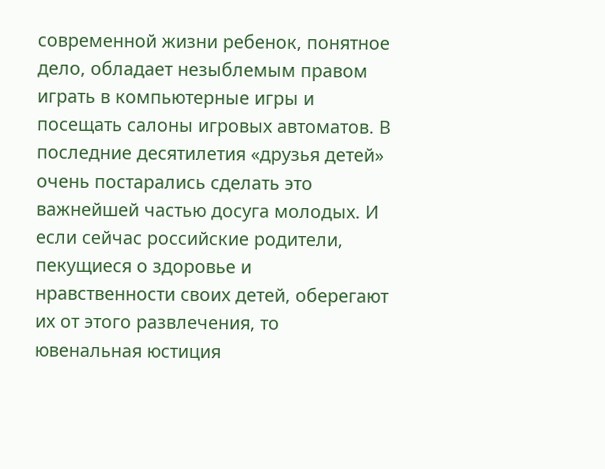современной жизни ребенок, понятное дело, обладает незыблемым правом играть в компьютерные игры и посещать салоны игровых автоматов. В последние десятилетия «друзья детей» очень постарались сделать это важнейшей частью досуга молодых. И если сейчас российские родители, пекущиеся о здоровье и нравственности своих детей, оберегают их от этого развлечения, то ювенальная юстиция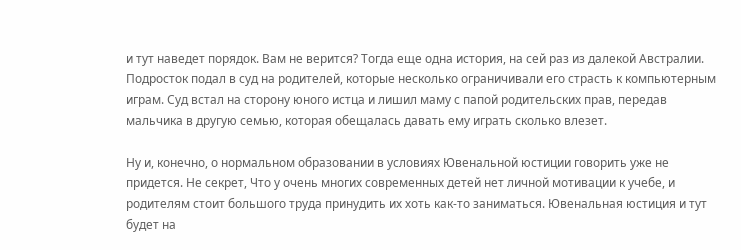и тут наведет порядок. Вам не верится? Тогда еще одна история, на сей раз из далекой Австралии. Подросток подал в суд на родителей, которые несколько ограничивали его страсть к компьютерным играм. Суд встал на сторону юного истца и лишил маму с папой родительских прав, передав мальчика в другую семью, которая обещалась давать ему играть сколько влезет.

Ну и, конечно, о нормальном образовании в условиях Ювенальной юстиции говорить уже не придется. Не секрет, Что у очень многих современных детей нет личной мотивации к учебе, и родителям стоит большого труда принудить их хоть как-то заниматься. Ювенальная юстиция и тут будет на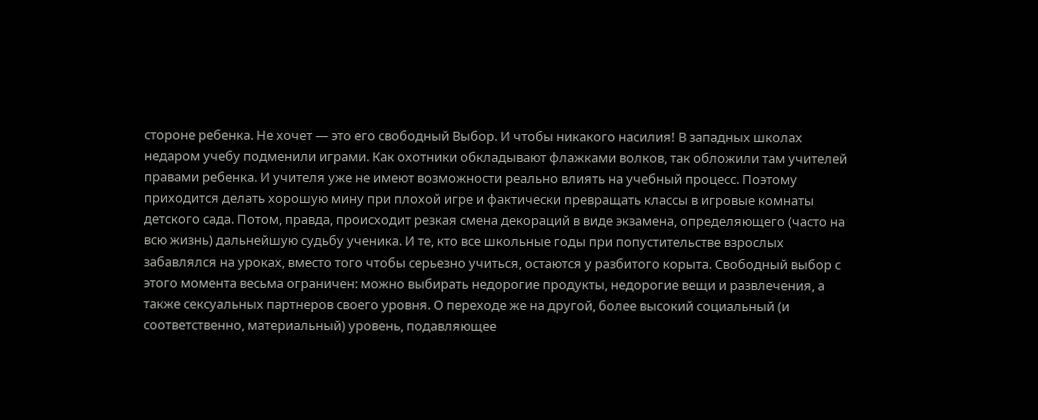стороне ребенка. Не хочет — это его свободный Выбор. И чтобы никакого насилия! В западных школах недаром учебу подменили играми. Как охотники обкладывают флажками волков, так обложили там учителей правами ребенка. И учителя уже не имеют возможности реально влиять на учебный процесс. Поэтому приходится делать хорошую мину при плохой игре и фактически превращать классы в игровые комнаты детского сада. Потом, правда, происходит резкая смена декораций в виде экзамена, определяющего (часто на всю жизнь) дальнейшую судьбу ученика. И те, кто все школьные годы при попустительстве взрослых забавлялся на уроках, вместо того чтобы серьезно учиться, остаются у разбитого корыта. Свободный выбор с этого момента весьма ограничен: можно выбирать недорогие продукты, недорогие вещи и развлечения, а также сексуальных партнеров своего уровня. О переходе же на другой, более высокий социальный (и соответственно, материальный) уровень, подавляющее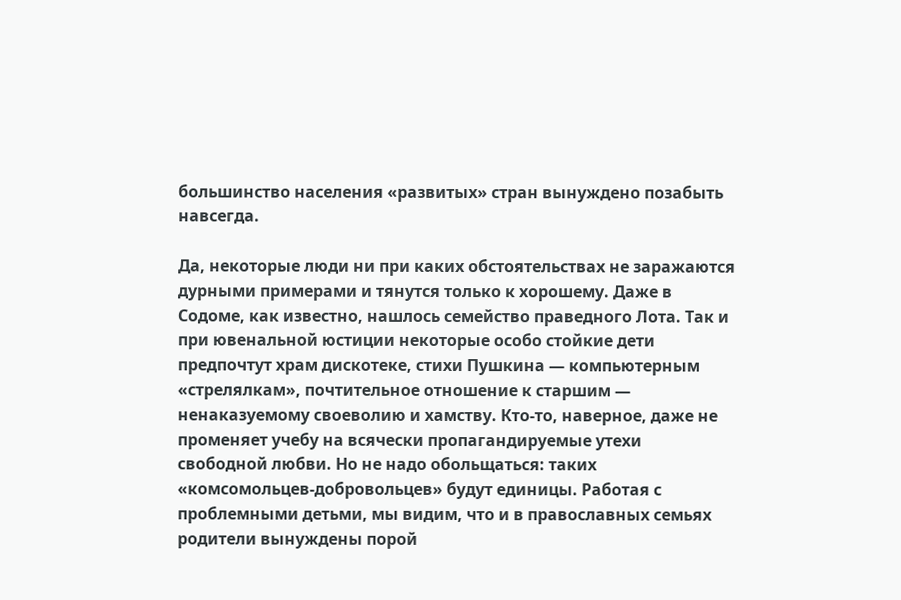большинство населения «развитых» стран вынуждено позабыть навсегда.

Да, некоторые люди ни при каких обстоятельствах не заражаются дурными примерами и тянутся только к хорошему. Даже в Содоме, как известно, нашлось семейство праведного Лота. Так и при ювенальной юстиции некоторые особо стойкие дети предпочтут храм дискотеке, стихи Пушкина — компьютерным «стрелялкам», почтительное отношение к старшим — ненаказуемому своеволию и хамству. Кто-то, наверное, даже не променяет учебу на всячески пропагандируемые утехи свободной любви. Но не надо обольщаться: таких «комсомольцев-добровольцев» будут единицы. Работая с проблемными детьми, мы видим, что и в православных семьях родители вынуждены порой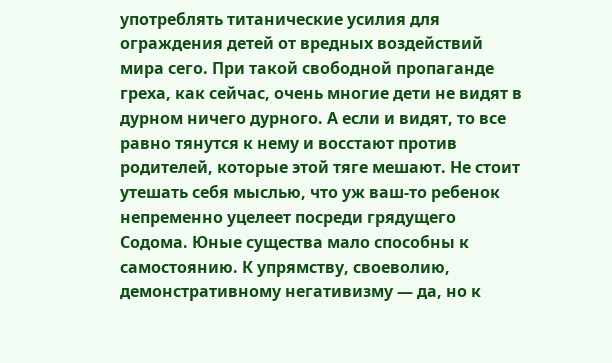употреблять титанические усилия для ограждения детей от вредных воздействий мира сего. При такой свободной пропаганде греха, как сейчас, очень многие дети не видят в дурном ничего дурного. А если и видят, то все равно тянутся к нему и восстают против родителей, которые этой тяге мешают. Не стоит утешать себя мыслью, что уж ваш-то ребенок непременно уцелеет посреди грядущего Содома. Юные существа мало способны к самостоянию. К упрямству, своеволию, демонстративному негативизму — да, но к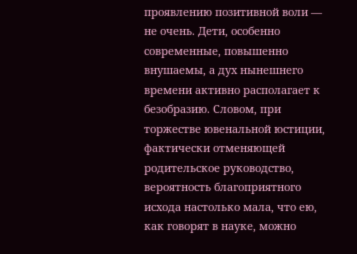проявлению позитивной воли — не очень. Дети, особенно современные, повышенно внушаемы, а дух нынешнего времени активно располагает к безобразию. Словом, при торжестве ювенальной юстиции, фактически отменяющей родительское руководство, вероятность благоприятного исхода настолько мала, что ею, как говорят в науке, можно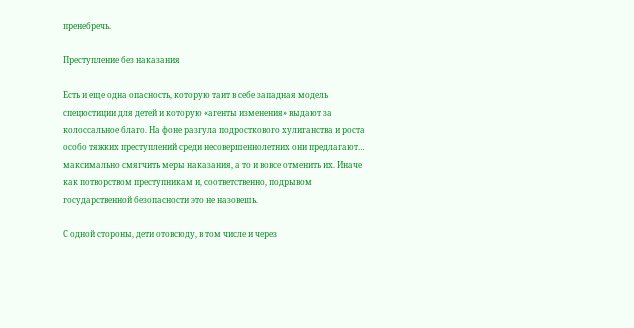пренебречь.

Преступление без наказания

Есть и еще одна опасность, которую таит в себе западная модель спецюстиции для детей и которую «агенты изменения» выдают за колоссальное благо. На фоне разгула подросткового хулиганства и роста особо тяжких преступлений среди несовершеннолетних они предлагают… максимально смягчить меры наказания, а то и вовсе отменить их. Иначе как потворством преступникам и, соответственно, подрывом государственной безопасности это не назовешь.

С одной стороны, дети отовсюду, в том числе и через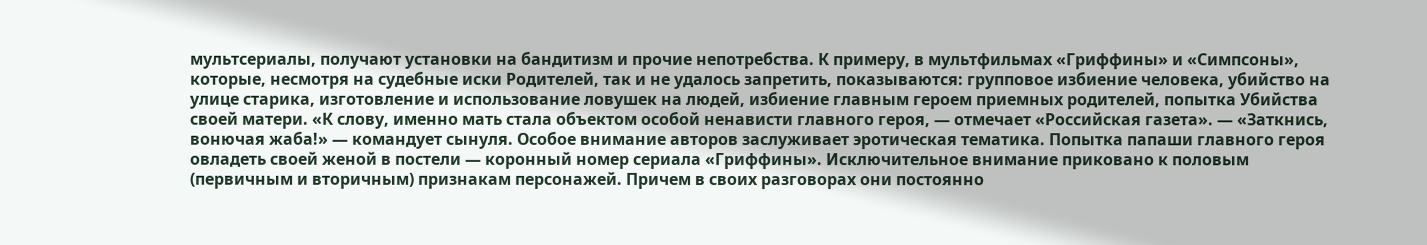мультсериалы, получают установки на бандитизм и прочие непотребства. К примеру, в мультфильмах «Гриффины» и «Симпсоны», которые, несмотря на судебные иски Родителей, так и не удалось запретить, показываются: групповое избиение человека, убийство на улице старика, изготовление и использование ловушек на людей, избиение главным героем приемных родителей, попытка Убийства своей матери. «К слову, именно мать стала объектом особой ненависти главного героя, — отмечает «Российская газета». — «Заткнись, вонючая жаба!» — командует сынуля. Особое внимание авторов заслуживает эротическая тематика. Попытка папаши главного героя овладеть своей женой в постели — коронный номер сериала «Гриффины». Исключительное внимание приковано к половым (первичным и вторичным) признакам персонажей. Причем в своих разговорах они постоянно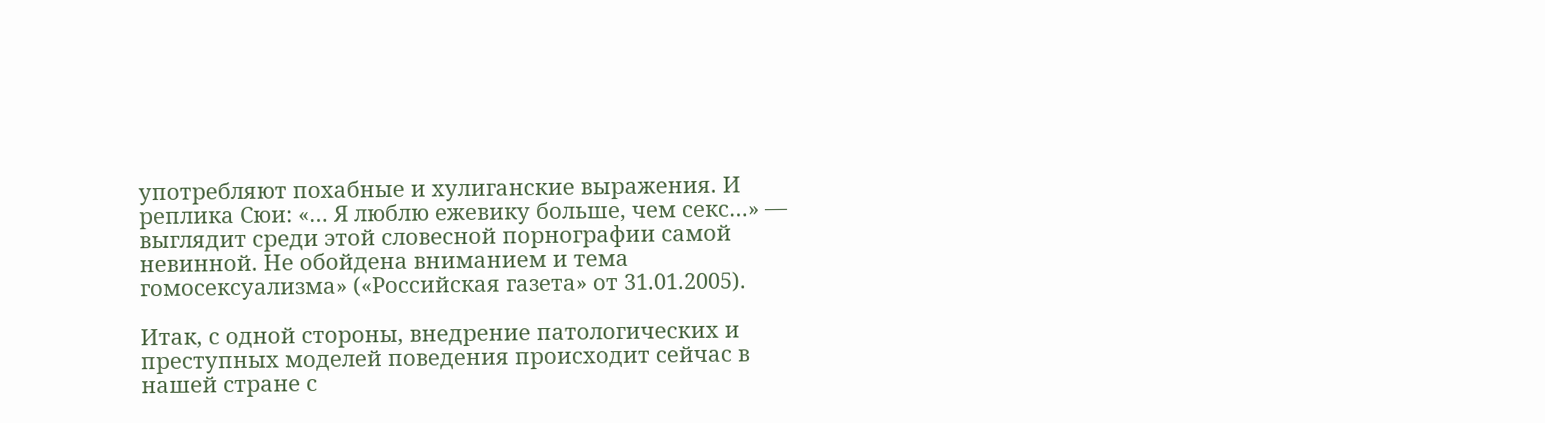употребляют похабные и хулиганские выражения. И реплика Сюи: «… Я люблю ежевику больше, чем секс…» — выглядит среди этой словесной порнографии самой невинной. Не обойдена вниманием и тема гомосексуализма» («Российская газета» от 31.01.2005).

Итак, с одной стороны, внедрение патологических и преступных моделей поведения происходит сейчас в нашей стране с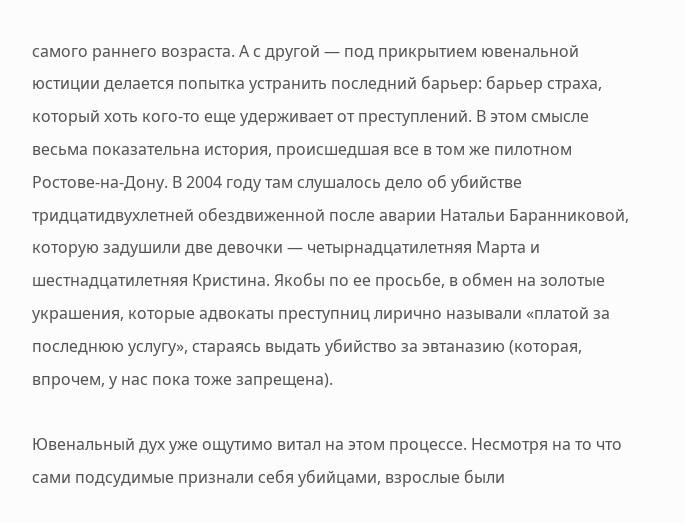самого раннего возраста. А с другой — под прикрытием ювенальной юстиции делается попытка устранить последний барьер: барьер страха, который хоть кого-то еще удерживает от преступлений. В этом смысле весьма показательна история, происшедшая все в том же пилотном Ростове-на-Дону. В 2004 году там слушалось дело об убийстве тридцатидвухлетней обездвиженной после аварии Натальи Баранниковой, которую задушили две девочки — четырнадцатилетняя Марта и шестнадцатилетняя Кристина. Якобы по ее просьбе, в обмен на золотые украшения, которые адвокаты преступниц лирично называли «платой за последнюю услугу», стараясь выдать убийство за эвтаназию (которая, впрочем, у нас пока тоже запрещена).

Ювенальный дух уже ощутимо витал на этом процессе. Несмотря на то что сами подсудимые признали себя убийцами, взрослые были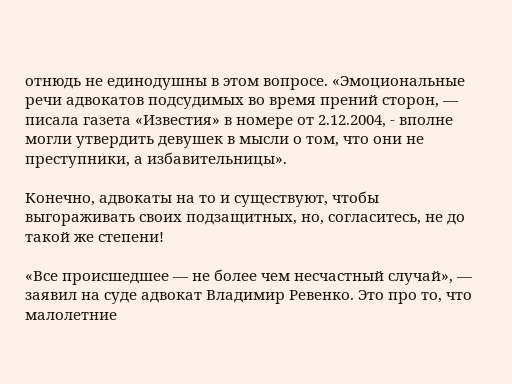отнюдь не единодушны в этом вопросе. «Эмоциональные речи адвокатов подсудимых во время прений сторон, — писала газета «Известия» в номере от 2.12.2004, - вполне могли утвердить девушек в мысли о том, что они не преступники, а избавительницы».

Конечно, адвокаты на то и существуют, чтобы выгораживать своих подзащитных, но, согласитесь, не до такой же степени!

«Все происшедшее — не более чем несчастный случай», — заявил на суде адвокат Владимир Ревенко. Это про то, что малолетние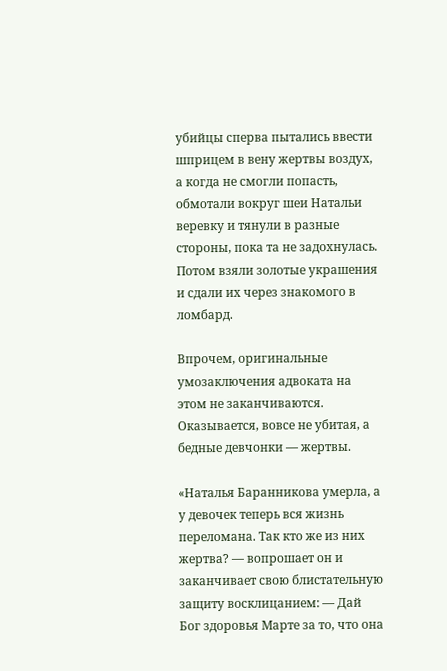убийцы сперва пытались ввести шприцем в вену жертвы воздух, а когда не смогли попасть, обмотали вокруг шеи Натальи веревку и тянули в разные стороны, пока та не задохнулась. Потом взяли золотые украшения и сдали их через знакомого в ломбард.

Впрочем, оригинальные умозаключения адвоката на этом не заканчиваются. Оказывается, вовсе не убитая, а бедные девчонки — жертвы.

«Наталья Баранникова умерла, а у девочек теперь вся жизнь переломана. Так кто же из них жертва? — вопрошает он и заканчивает свою блистательную защиту восклицанием: — Дай Бог здоровья Марте за то, что она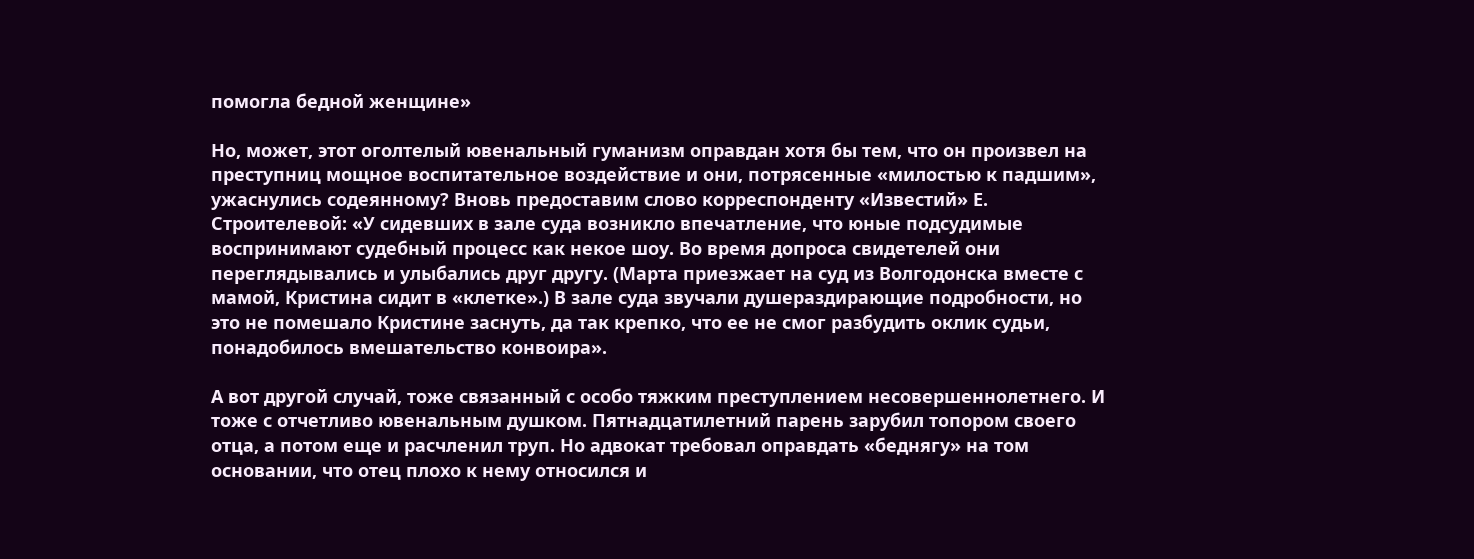помогла бедной женщине»

Но, может, этот оголтелый ювенальный гуманизм оправдан хотя бы тем, что он произвел на преступниц мощное воспитательное воздействие и они, потрясенные «милостью к падшим», ужаснулись содеянному? Вновь предоставим слово корреспонденту «Известий» Е. Строителевой: «У сидевших в зале суда возникло впечатление, что юные подсудимые воспринимают судебный процесс как некое шоу. Во время допроса свидетелей они переглядывались и улыбались друг другу. (Марта приезжает на суд из Волгодонска вместе с мамой, Кристина сидит в «клетке».) В зале суда звучали душераздирающие подробности, но это не помешало Кристине заснуть, да так крепко, что ее не смог разбудить оклик судьи, понадобилось вмешательство конвоира».

А вот другой случай, тоже связанный с особо тяжким преступлением несовершеннолетнего. И тоже с отчетливо ювенальным душком. Пятнадцатилетний парень зарубил топором своего отца, а потом еще и расчленил труп. Но адвокат требовал оправдать «беднягу» на том основании, что отец плохо к нему относился и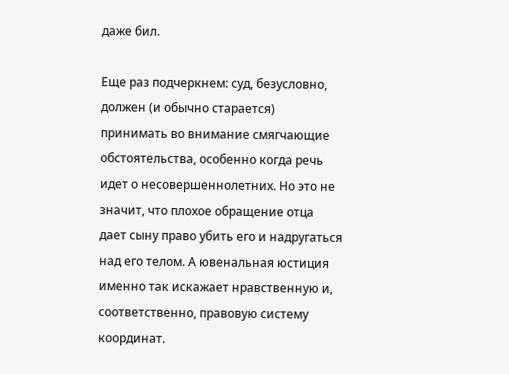даже бил.

Еще раз подчеркнем: суд, безусловно, должен (и обычно старается) принимать во внимание смягчающие обстоятельства, особенно когда речь идет о несовершеннолетних. Но это не значит, что плохое обращение отца дает сыну право убить его и надругаться над его телом. А ювенальная юстиция именно так искажает нравственную и, соответственно, правовую систему координат.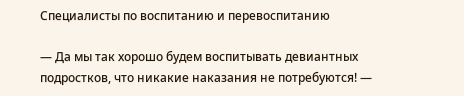Специалисты по воспитанию и перевоспитанию

— Да мы так хорошо будем воспитывать девиантных подростков, что никакие наказания не потребуются! —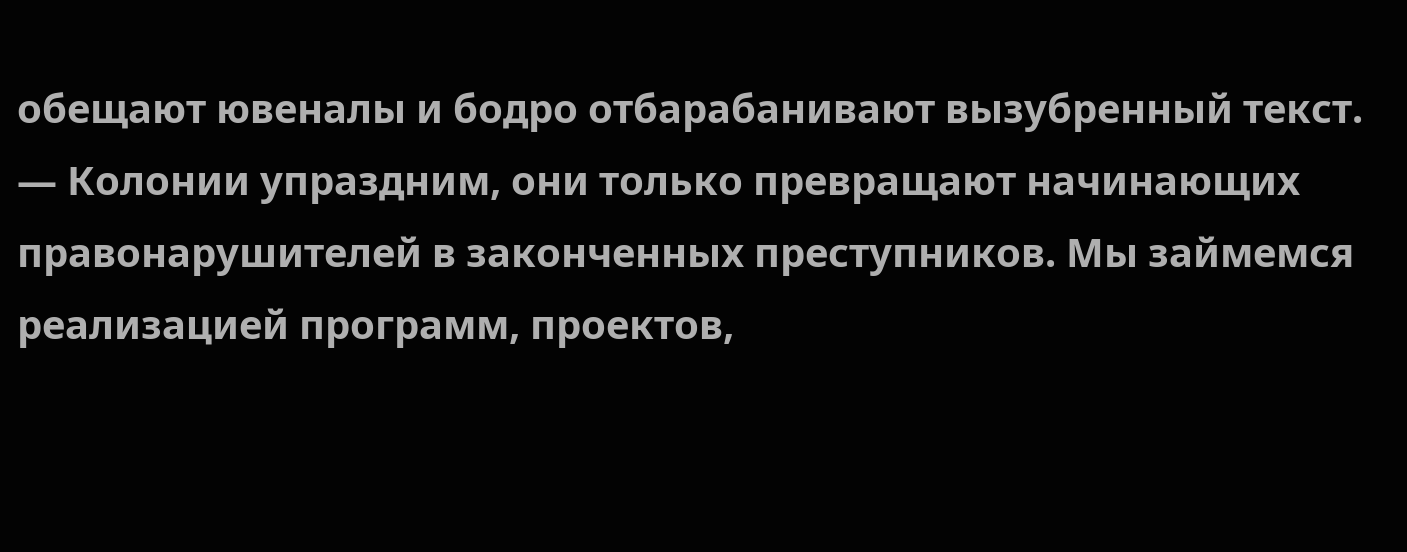обещают ювеналы и бодро отбарабанивают вызубренный текст. — Колонии упраздним, они только превращают начинающих правонарушителей в законченных преступников. Мы займемся реализацией программ, проектов,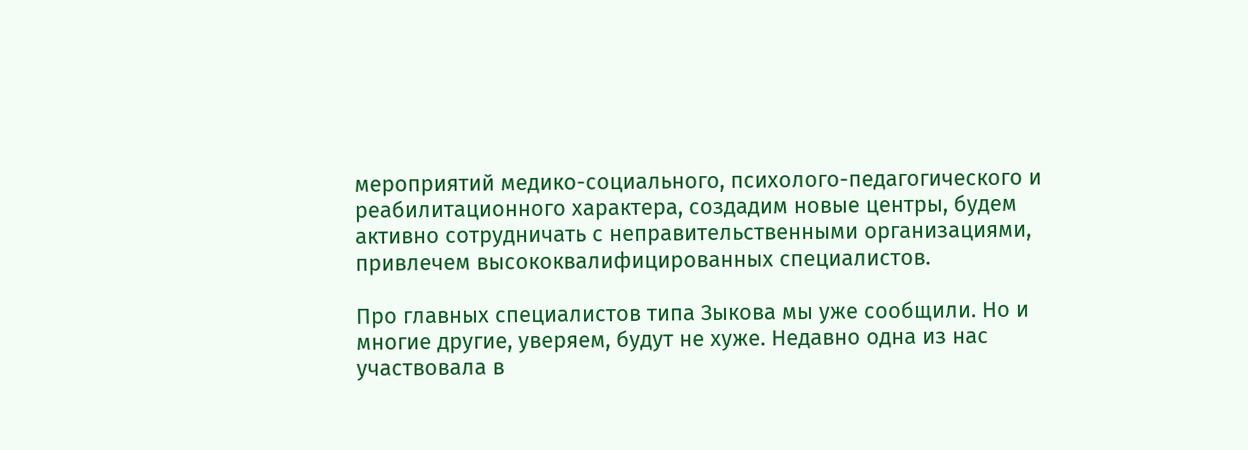мероприятий медико-социального, психолого-педагогического и реабилитационного характера, создадим новые центры, будем активно сотрудничать с неправительственными организациями, привлечем высококвалифицированных специалистов.

Про главных специалистов типа Зыкова мы уже сообщили. Но и многие другие, уверяем, будут не хуже. Недавно одна из нас участвовала в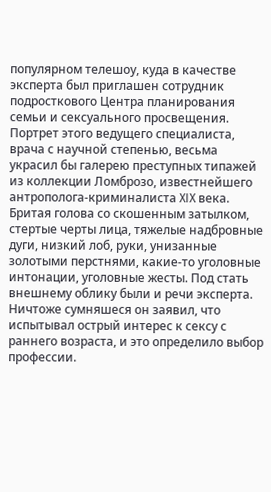популярном телешоу, куда в качестве эксперта был приглашен сотрудник подросткового Центра планирования семьи и сексуального просвещения. Портрет этого ведущего специалиста, врача с научной степенью, весьма украсил бы галерею преступных типажей из коллекции Ломброзо, известнейшего антрополога-криминалиста XIX века. Бритая голова со скошенным затылком, стертые черты лица, тяжелые надбровные дуги, низкий лоб, руки, унизанные золотыми перстнями, какие-то уголовные интонации, уголовные жесты. Под стать внешнему облику были и речи эксперта. Ничтоже сумняшеся он заявил, что испытывал острый интерес к сексу с раннего возраста, и это определило выбор профессии.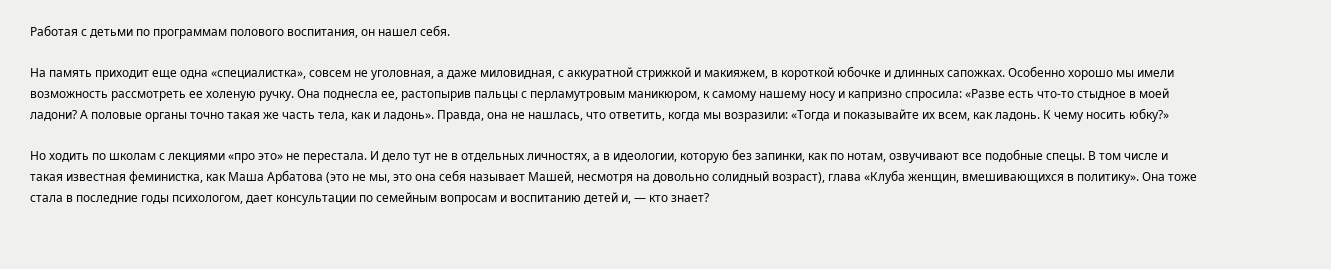Работая с детьми по программам полового воспитания, он нашел себя.

На память приходит еще одна «специалистка», совсем не уголовная, а даже миловидная, с аккуратной стрижкой и макияжем, в короткой юбочке и длинных сапожках. Особенно хорошо мы имели возможность рассмотреть ее холеную ручку. Она поднесла ее, растопырив пальцы с перламутровым маникюром, к самому нашему носу и капризно спросила: «Разве есть что-то стыдное в моей ладони? А половые органы точно такая же часть тела, как и ладонь». Правда, она не нашлась, что ответить, когда мы возразили: «Тогда и показывайте их всем, как ладонь. К чему носить юбку?»

Но ходить по школам с лекциями «про это» не перестала. И дело тут не в отдельных личностях, а в идеологии, которую без запинки, как по нотам, озвучивают все подобные спецы. В том числе и такая известная феминистка, как Маша Арбатова (это не мы, это она себя называет Машей, несмотря на довольно солидный возраст), глава «Клуба женщин, вмешивающихся в политику». Она тоже стала в последние годы психологом, дает консультации по семейным вопросам и воспитанию детей и, — кто знает?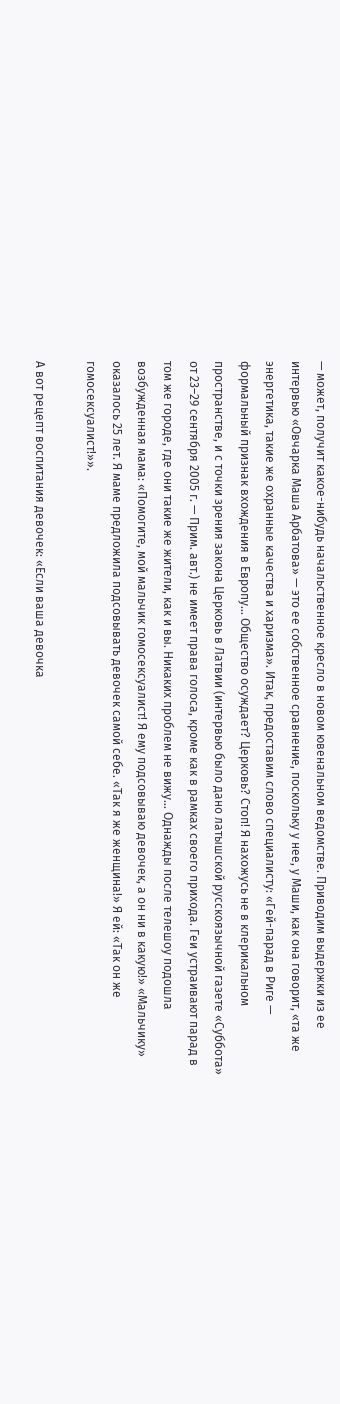— может, получит какое-нибудь начальственное кресло в новом ювенальном ведомстве. Приводим выдержки из ее интервью «Овчарка Маша Арбатова» — это ее собственное сравнение, поскольку у нее, у Маши, как она говорит, «та же энергетика, такие же охранные качества и харизма». Итак, предоставим слово специалисту: «Гей-парад в Риге — формальный признак вхождения в Европу… Общество осуждает? Церковь? Стоп! Я нахожусь не в клерикальном пространстве, и с точки зрения закона Церковь в Латвии (интервью было дано латышской русскоязычной газете «Суббота» от 23–29 сентября 2005 г. — Прим. авт.) не имеет права голоса, кроме как в рамках своего прихода. Геи устраивают парад в том же городе, где они такие же жители, как и вы. Никаких проблем не вижу… Однажды после телешоу подошла возбужденная мама: «Помогите, мой мальчик гомосексуалист! Я ему подсовываю девочек, а он ни в какую!» «Мальчику» оказалось 25 лет. Я маме предложила подсовывать девочек самой себе. «Так я же женщина!» Я ей: «Так он же гомосексуалист!»».

А вот рецепт воспитания девочек: «Если ваша девочка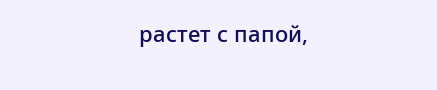растет с папой,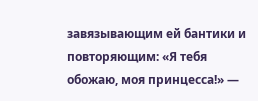завязывающим ей бантики и повторяющим: «Я тебя обожаю, моя принцесса!» —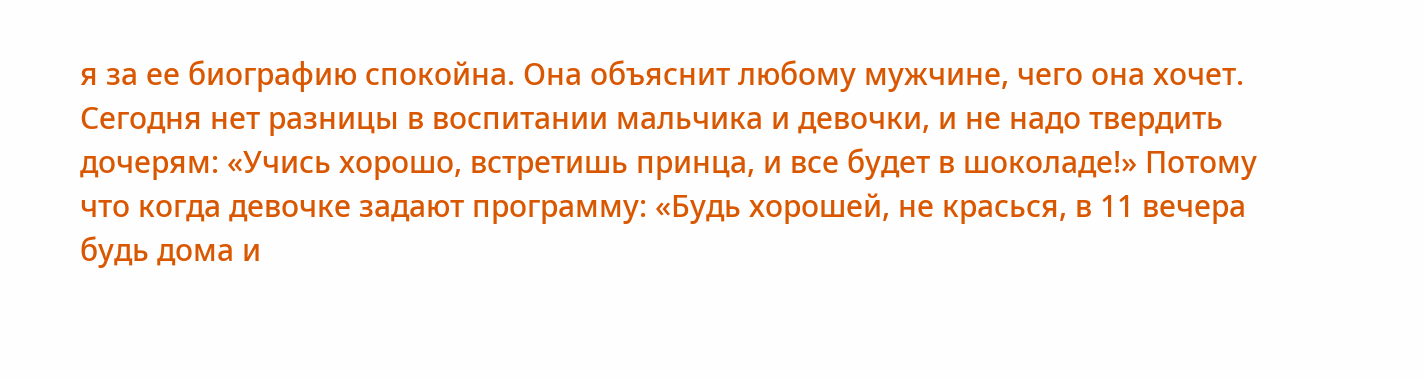я за ее биографию спокойна. Она объяснит любому мужчине, чего она хочет. Сегодня нет разницы в воспитании мальчика и девочки, и не надо твердить дочерям: «Учись хорошо, встретишь принца, и все будет в шоколаде!» Потому что когда девочке задают программу: «Будь хорошей, не красься, в 11 вечера будь дома и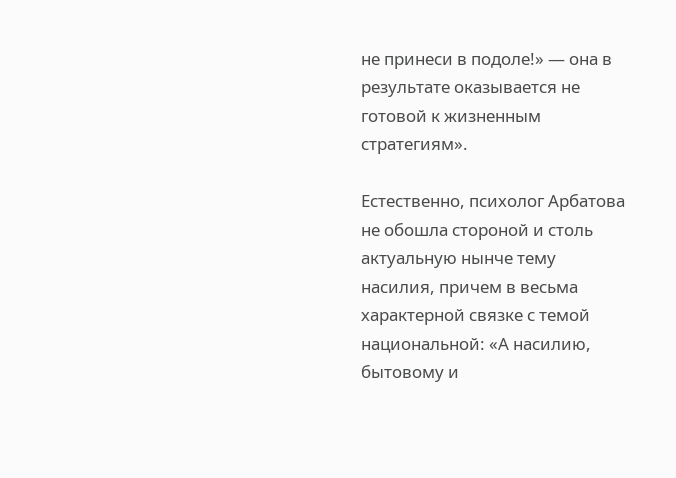не принеси в подоле!» — она в результате оказывается не готовой к жизненным стратегиям».

Естественно, психолог Арбатова не обошла стороной и столь актуальную нынче тему насилия, причем в весьма характерной связке с темой национальной: «А насилию, бытовому и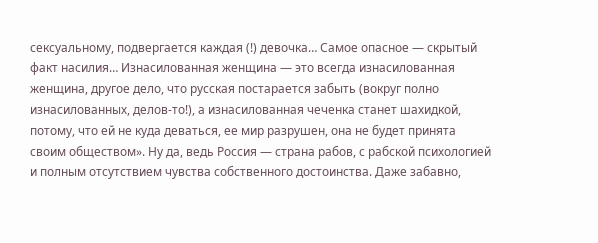сексуальному, подвергается каждая (!) девочка… Самое опасное — скрытый факт насилия… Изнасилованная женщина — это всегда изнасилованная женщина, другое дело, что русская постарается забыть (вокруг полно изнасилованных, делов-то!), а изнасилованная чеченка станет шахидкой, потому, что ей не куда деваться, ее мир разрушен, она не будет принята своим обществом». Ну да, ведь Россия — страна рабов, с рабской психологией и полным отсутствием чувства собственного достоинства. Даже забавно,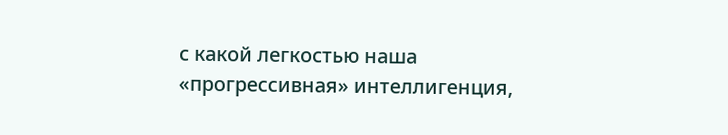с какой легкостью наша «прогрессивная» интеллигенция,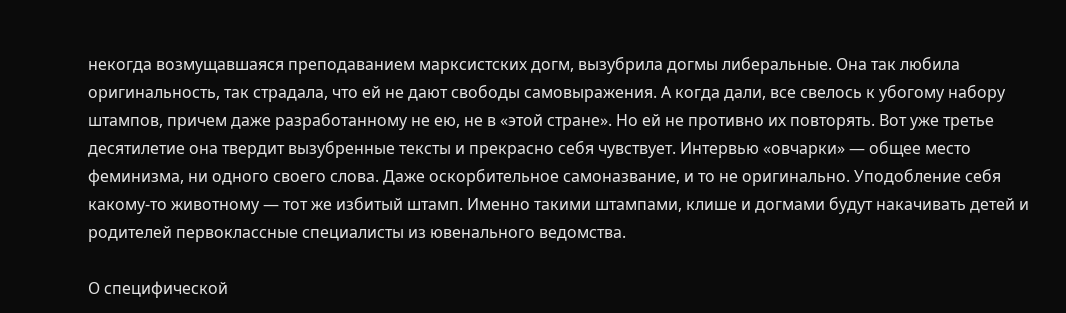некогда возмущавшаяся преподаванием марксистских догм, вызубрила догмы либеральные. Она так любила оригинальность, так страдала, что ей не дают свободы самовыражения. А когда дали, все свелось к убогому набору штампов, причем даже разработанному не ею, не в «этой стране». Но ей не противно их повторять. Вот уже третье десятилетие она твердит вызубренные тексты и прекрасно себя чувствует. Интервью «овчарки» — общее место феминизма, ни одного своего слова. Даже оскорбительное самоназвание, и то не оригинально. Уподобление себя какому-то животному — тот же избитый штамп. Именно такими штампами, клише и догмами будут накачивать детей и родителей первоклассные специалисты из ювенального ведомства.

О специфической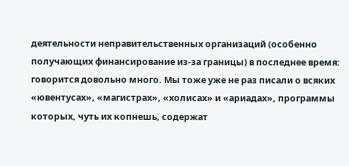деятельности неправительственных организаций (особенно получающих финансирование из-за границы) в последнее время: говорится довольно много. Мы тоже уже не раз писали о всяких «ювентусах», «магистрах», «холисах» и «ариадах», программы которых, чуть их копнешь, содержат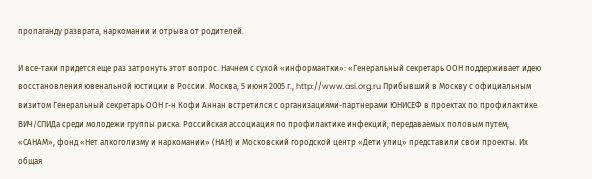пропаганду разврата, наркомании и отрыва от родителей.

И все-таки придется еще раз затронуть этот вопрос. Начнем с сухой «информантки»: «Генеральный секретарь ООН поддерживает идею восстановления ювенальной юстиции в России. Москва, 5 июня 2005 г., http://www.asi.org.ru Прибывший в Москву с официальным визитом Генеральный секретарь ООН г-н Кофи Аннан встретился с организациями-партнерами ЮНИСЕФ в проектах по профилактике ВИЧ/СПИДа среди молодежи группы риска. Российская ассоциация по профилактике инфекций, передаваемых половым путем, «САНАМ», фонд «Нет алкоголизму и наркомании» (НАН) и Московский городской центр «Дети улиц» представили свои проекты. Их общая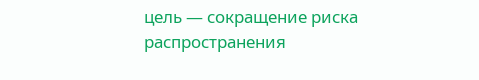цель — сокращение риска распространения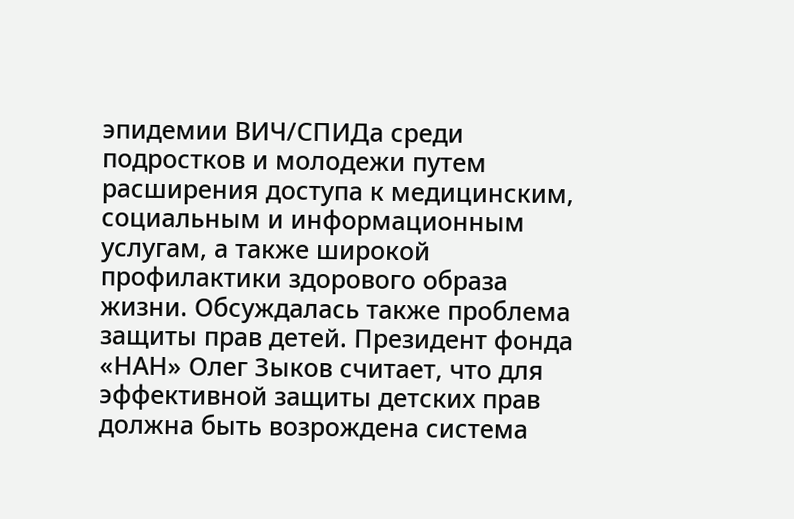эпидемии ВИЧ/СПИДа среди подростков и молодежи путем расширения доступа к медицинским, социальным и информационным услугам, а также широкой профилактики здорового образа жизни. Обсуждалась также проблема защиты прав детей. Президент фонда «НАН» Олег Зыков считает, что для эффективной защиты детских прав должна быть возрождена система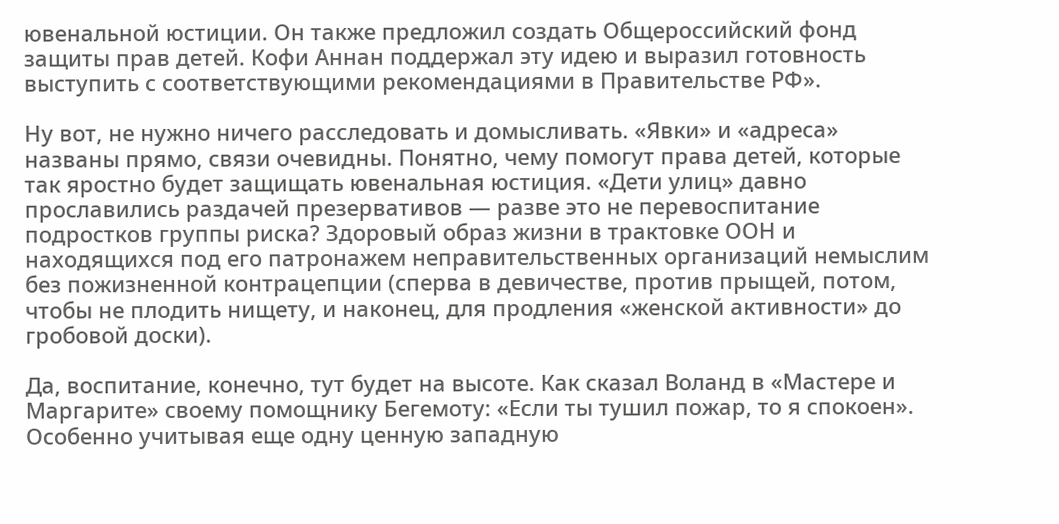ювенальной юстиции. Он также предложил создать Общероссийский фонд защиты прав детей. Кофи Аннан поддержал эту идею и выразил готовность выступить с соответствующими рекомендациями в Правительстве РФ».

Ну вот, не нужно ничего расследовать и домысливать. «Явки» и «адреса» названы прямо, связи очевидны. Понятно, чему помогут права детей, которые так яростно будет защищать ювенальная юстиция. «Дети улиц» давно прославились раздачей презервативов — разве это не перевоспитание подростков группы риска? Здоровый образ жизни в трактовке ООН и находящихся под его патронажем неправительственных организаций немыслим без пожизненной контрацепции (сперва в девичестве, против прыщей, потом, чтобы не плодить нищету, и наконец, для продления «женской активности» до гробовой доски).

Да, воспитание, конечно, тут будет на высоте. Как сказал Воланд в «Мастере и Маргарите» своему помощнику Бегемоту: «Если ты тушил пожар, то я спокоен». Особенно учитывая еще одну ценную западную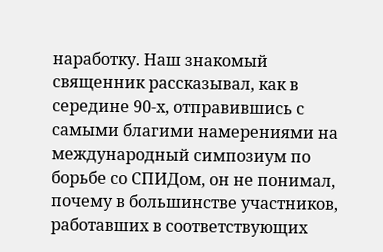наработку. Наш знакомый священник рассказывал, как в середине 90-х, отправившись с самыми благими намерениями на международный симпозиум по борьбе со СПИДом, он не понимал, почему в большинстве участников, работавших в соответствующих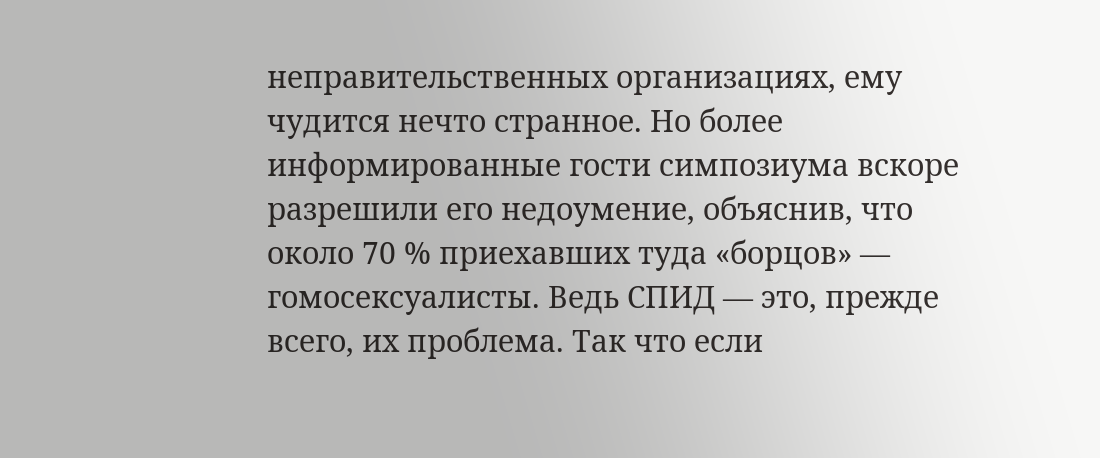неправительственных организациях, ему чудится нечто странное. Но более информированные гости симпозиума вскоре разрешили его недоумение, объяснив, что около 70 % приехавших туда «борцов» — гомосексуалисты. Ведь СПИД — это, прежде всего, их проблема. Так что если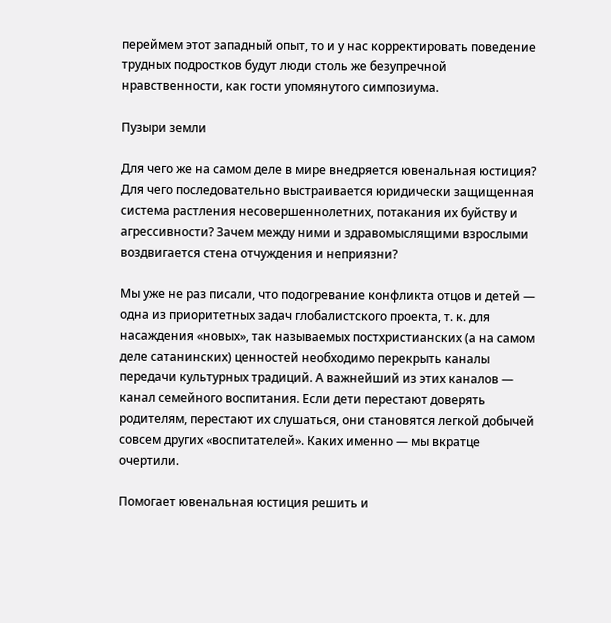переймем этот западный опыт, то и у нас корректировать поведение трудных подростков будут люди столь же безупречной нравственности, как гости упомянутого симпозиума.

Пузыри земли

Для чего же на самом деле в мире внедряется ювенальная юстиция? Для чего последовательно выстраивается юридически защищенная система растления несовершеннолетних, потакания их буйству и агрессивности? Зачем между ними и здравомыслящими взрослыми воздвигается стена отчуждения и неприязни?

Мы уже не раз писали, что подогревание конфликта отцов и детей — одна из приоритетных задач глобалистского проекта, т. к. для насаждения «новых», так называемых постхристианских (а на самом деле сатанинских) ценностей необходимо перекрыть каналы передачи культурных традиций. А важнейший из этих каналов — канал семейного воспитания. Если дети перестают доверять родителям, перестают их слушаться, они становятся легкой добычей совсем других «воспитателей». Каких именно — мы вкратце очертили.

Помогает ювенальная юстиция решить и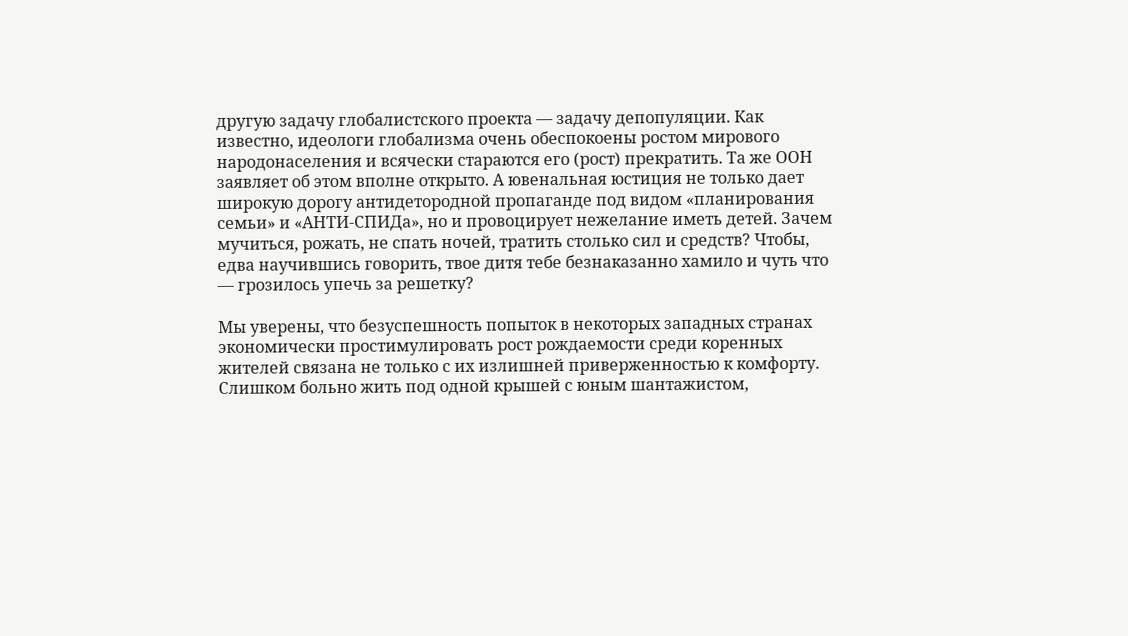другую задачу глобалистского проекта — задачу депопуляции. Как известно, идеологи глобализма очень обеспокоены ростом мирового народонаселения и всячески стараются его (рост) прекратить. Та же ООН заявляет об этом вполне открыто. А ювенальная юстиция не только дает широкую дорогу антидетородной пропаганде под видом «планирования семьи» и «АНТИ-СПИДа», но и провоцирует нежелание иметь детей. Зачем мучиться, рожать, не спать ночей, тратить столько сил и средств? Чтобы, едва научившись говорить, твое дитя тебе безнаказанно хамило и чуть что — грозилось упечь за решетку?

Мы уверены, что безуспешность попыток в некоторых западных странах экономически простимулировать рост рождаемости среди коренных жителей связана не только с их излишней приверженностью к комфорту. Слишком больно жить под одной крышей с юным шантажистом,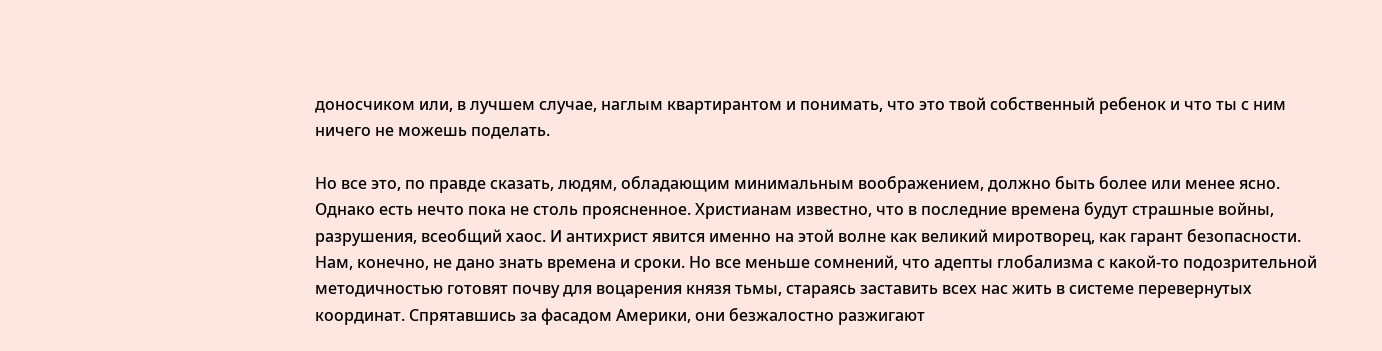доносчиком или, в лучшем случае, наглым квартирантом и понимать, что это твой собственный ребенок и что ты с ним ничего не можешь поделать.

Но все это, по правде сказать, людям, обладающим минимальным воображением, должно быть более или менее ясно. Однако есть нечто пока не столь проясненное. Христианам известно, что в последние времена будут страшные войны, разрушения, всеобщий хаос. И антихрист явится именно на этой волне как великий миротворец, как гарант безопасности. Нам, конечно, не дано знать времена и сроки. Но все меньше сомнений, что адепты глобализма с какой-то подозрительной методичностью готовят почву для воцарения князя тьмы, стараясь заставить всех нас жить в системе перевернутых координат. Спрятавшись за фасадом Америки, они безжалостно разжигают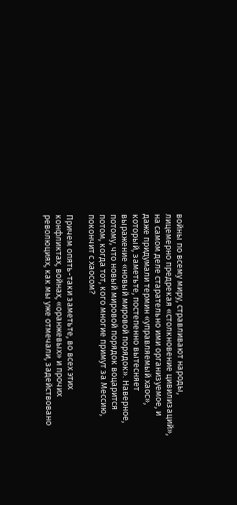войны по всему миру, стравливают народы, лицемерно предрекая «столкновение цивилизаций», на самом деле старательно ими организуемое, и даже придумали термин «управляемый хаос», который, заметьте, постепенно вытесняет выражение «новый мировой порядок». Наверное, потому, что новый мировой порядок воцарится потом, когда тот, кого многие примут за Мессию, покончит с хаосом?

Причем опять-таки заметьте, во всех этих конфликтах, войнах, «оранжевых» и прочих революциях, как мы уже отмечали, задействовано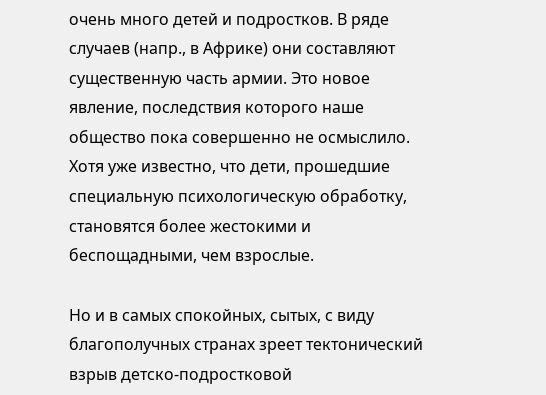очень много детей и подростков. В ряде случаев (напр., в Африке) они составляют существенную часть армии. Это новое явление, последствия которого наше общество пока совершенно не осмыслило. Хотя уже известно, что дети, прошедшие специальную психологическую обработку, становятся более жестокими и беспощадными, чем взрослые.

Но и в самых спокойных, сытых, с виду благополучных странах зреет тектонический взрыв детско-подростковой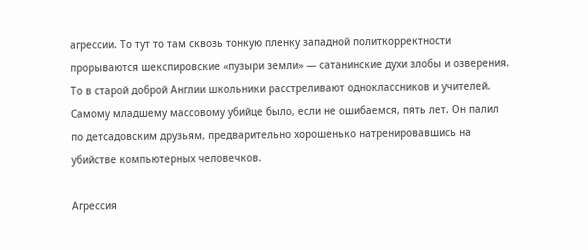агрессии. То тут то там сквозь тонкую пленку западной политкорректности прорываются шекспировские «пузыри земли» — сатанинские духи злобы и озверения. То в старой доброй Англии школьники расстреливают одноклассников и учителей. Самому младшему массовому убийце было, если не ошибаемся, пять лет. Он палил по детсадовским друзьям, предварительно хорошенько натренировавшись на убийстве компьютерных человечков.

Агрессия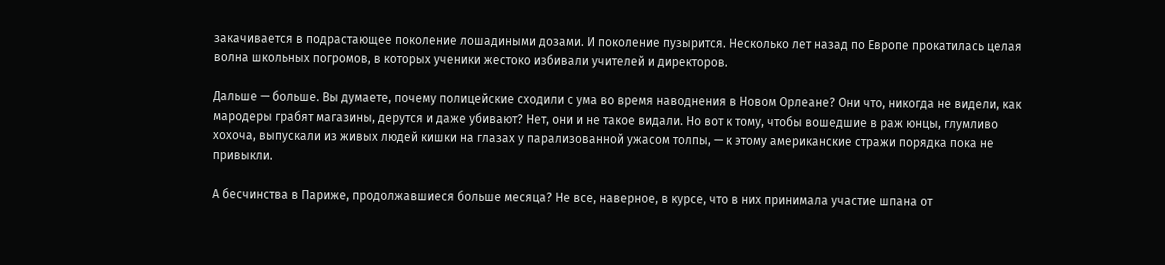закачивается в подрастающее поколение лошадиными дозами. И поколение пузырится. Несколько лет назад по Европе прокатилась целая волна школьных погромов, в которых ученики жестоко избивали учителей и директоров.

Дальше — больше. Вы думаете, почему полицейские сходили с ума во время наводнения в Новом Орлеане? Они что, никогда не видели, как мародеры грабят магазины, дерутся и даже убивают? Нет, они и не такое видали. Но вот к тому, чтобы вошедшие в раж юнцы, глумливо хохоча, выпускали из живых людей кишки на глазах у парализованной ужасом толпы, — к этому американские стражи порядка пока не привыкли.

А бесчинства в Париже, продолжавшиеся больше месяца? Не все, наверное, в курсе, что в них принимала участие шпана от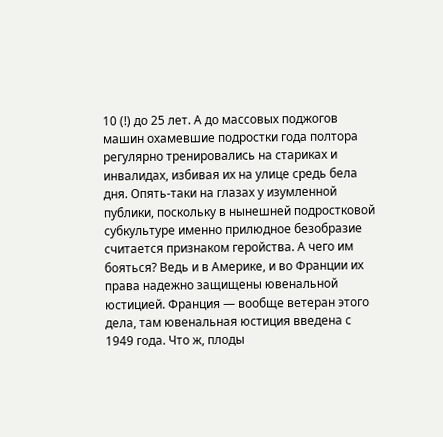10 (!) до 25 лет. А до массовых поджогов машин охамевшие подростки года полтора регулярно тренировались на стариках и инвалидах, избивая их на улице средь бела дня. Опять-таки на глазах у изумленной публики, поскольку в нынешней подростковой субкультуре именно прилюдное безобразие считается признаком геройства. А чего им бояться? Ведь и в Америке, и во Франции их права надежно защищены ювенальной юстицией. Франция — вообще ветеран этого дела, там ювенальная юстиция введена с 1949 года. Что ж, плоды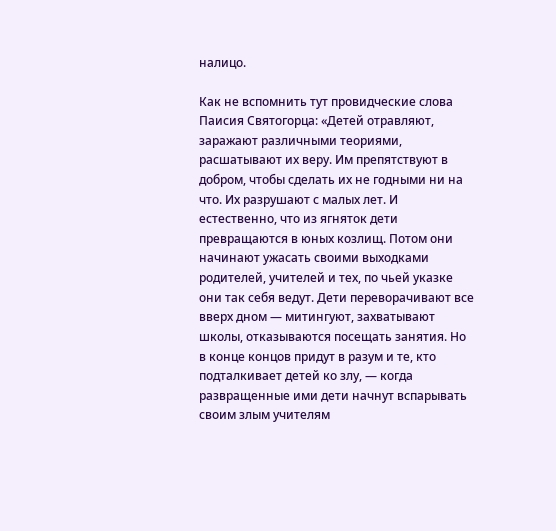налицо.

Как не вспомнить тут провидческие слова Паисия Святогорца: «Детей отравляют, заражают различными теориями, расшатывают их веру. Им препятствуют в добром, чтобы сделать их не годными ни на что. Их разрушают с малых лет. И естественно, что из ягняток дети превращаются в юных козлищ. Потом они начинают ужасать своими выходками родителей, учителей и тех, по чьей указке они так себя ведут. Дети переворачивают все вверх дном — митингуют, захватывают школы, отказываются посещать занятия. Но в конце концов придут в разум и те, кто подталкивает детей ко злу, — когда развращенные ими дети начнут вспарывать своим злым учителям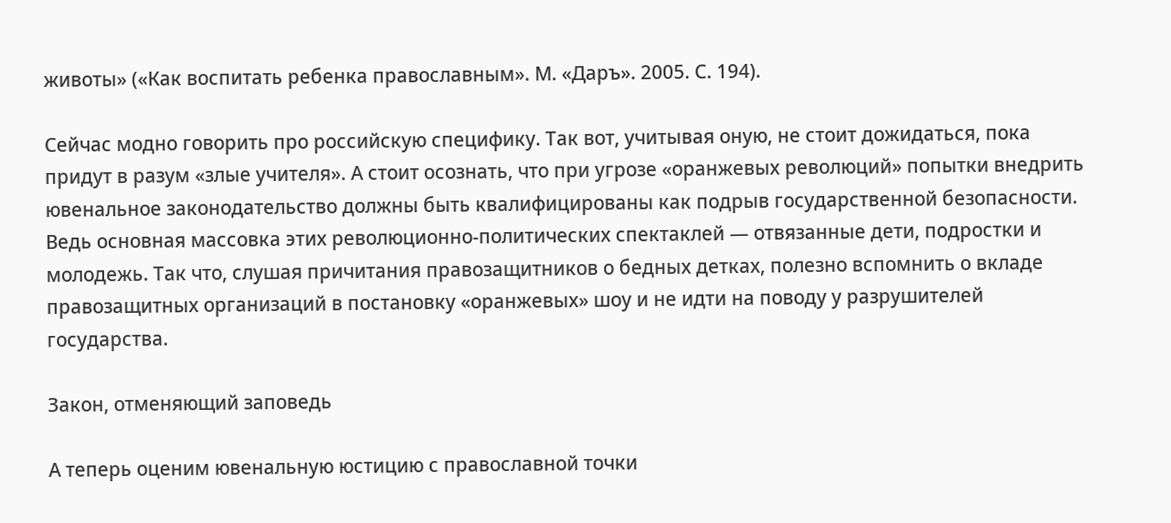животы» («Как воспитать ребенка православным». М. «Даръ». 2005. С. 194).

Сейчас модно говорить про российскую специфику. Так вот, учитывая оную, не стоит дожидаться, пока придут в разум «злые учителя». А стоит осознать, что при угрозе «оранжевых революций» попытки внедрить ювенальное законодательство должны быть квалифицированы как подрыв государственной безопасности. Ведь основная массовка этих революционно-политических спектаклей — отвязанные дети, подростки и молодежь. Так что, слушая причитания правозащитников о бедных детках, полезно вспомнить о вкладе правозащитных организаций в постановку «оранжевых» шоу и не идти на поводу у разрушителей государства.

Закон, отменяющий заповедь

А теперь оценим ювенальную юстицию с православной точки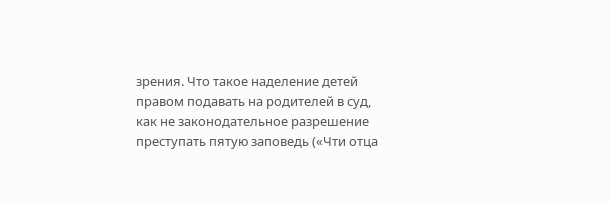зрения. Что такое наделение детей правом подавать на родителей в суд, как не законодательное разрешение преступать пятую заповедь («Чти отца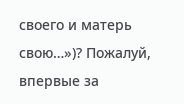своего и матерь свою…»)? Пожалуй, впервые за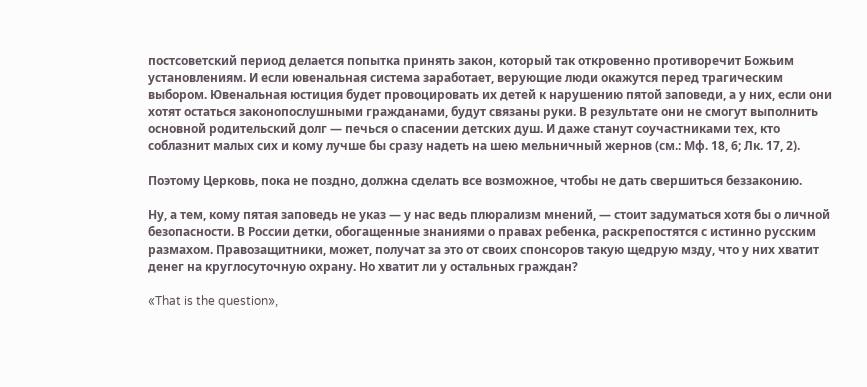постсоветский период делается попытка принять закон, который так откровенно противоречит Божьим установлениям. И если ювенальная система заработает, верующие люди окажутся перед трагическим выбором. Ювенальная юстиция будет провоцировать их детей к нарушению пятой заповеди, а у них, если они хотят остаться законопослушными гражданами, будут связаны руки. В результате они не смогут выполнить основной родительский долг — печься о спасении детских душ. И даже станут соучастниками тех, кто соблазнит малых сих и кому лучше бы сразу надеть на шею мельничный жернов (см.: Мф. 18, 6; Лк. 17, 2).

Поэтому Церковь, пока не поздно, должна сделать все возможное, чтобы не дать свершиться беззаконию.

Ну, а тем, кому пятая заповедь не указ — у нас ведь плюрализм мнений, — стоит задуматься хотя бы о личной безопасности. В России детки, обогащенные знаниями о правах ребенка, раскрепостятся с истинно русским размахом. Правозащитники, может, получат за это от своих спонсоров такую щедрую мзду, что у них хватит денег на круглосуточную охрану. Но хватит ли у остальных граждан?

«That is the question»,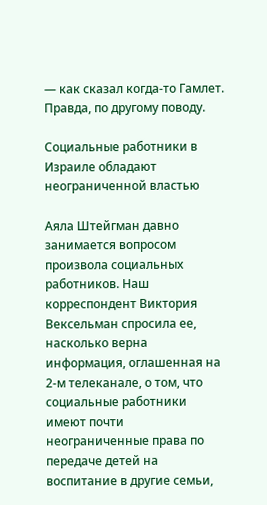— как сказал когда-то Гамлет. Правда, по другому поводу.

Социальные работники в Израиле обладают неограниченной властью

Аяла Штейгман давно занимается вопросом произвола социальных работников. Наш корреспондент Виктория Вексельман спросила ее, насколько верна информация, оглашенная на 2-м телеканале, о том, что социальные работники имеют почти неограниченные права по передаче детей на воспитание в другие семьи,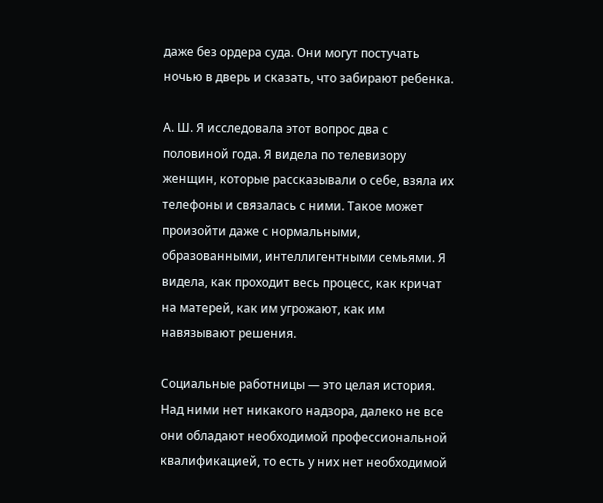даже без ордера суда. Они могут постучать ночью в дверь и сказать, что забирают ребенка.

А. Ш. Я исследовала этот вопрос два с половиной года. Я видела по телевизору женщин, которые рассказывали о себе, взяла их телефоны и связалась с ними. Такое может произойти даже с нормальными, образованными, интеллигентными семьями. Я видела, как проходит весь процесс, как кричат на матерей, как им угрожают, как им навязывают решения.

Социальные работницы — это целая история. Над ними нет никакого надзора, далеко не все они обладают необходимой профессиональной квалификацией, то есть у них нет необходимой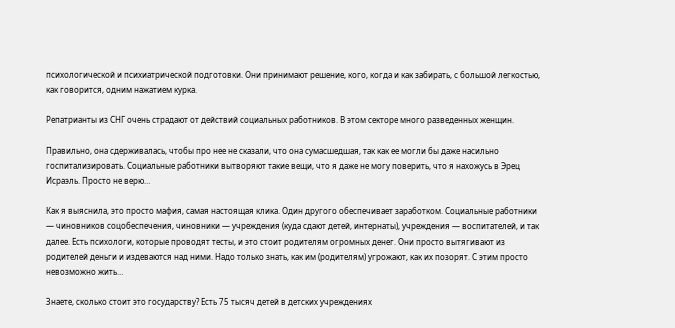психологической и психиатрической подготовки. Они принимают решение, кого, когда и как забирать, с большой легкостью, как говорится, одним нажатием курка.

Репатрианты из СНГ очень страдают от действий социальных работников. В этом секторе много разведенных женщин.

Правильно, она сдерживалась, чтобы про нее не сказали, что она сумасшедшая, так как ее могли бы даже насильно госпитализировать. Социальные работники вытворяют такие вещи, что я даже не могу поверить, что я нахожусь в Эрец Исраэль. Просто не верю…

Как я выяснила, это просто мафия, самая настоящая клика. Один другого обеспечивает заработком. Социальные работники — чиновников соцобеспечения, чиновники — учреждения (куда сдают детей, интернаты), учреждения — воспитателей, и так далее. Есть психологи, которые проводят тесты, и это стоит родителям огромных денег. Они просто вытягивают из родителей деньги и издеваются над ними. Надо только знать, как им (родителям) угрожают, как их позорят. С этим просто невозможно жить…

Знаете, сколько стоит это государству? Есть 75 тысяч детей в детских учреждениях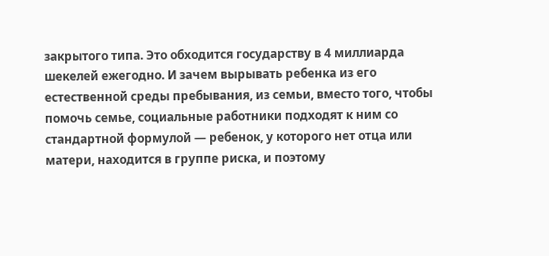закрытого типа. Это обходится государству в 4 миллиарда шекелей ежегодно. И зачем вырывать ребенка из его естественной среды пребывания, из семьи, вместо того, чтобы помочь семье, социальные работники подходят к ним со стандартной формулой — ребенок, у которого нет отца или матери, находится в группе риска, и поэтому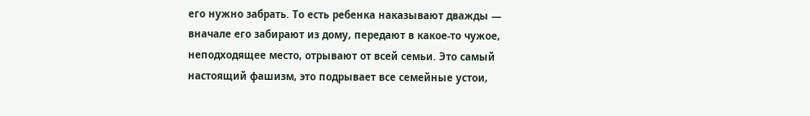его нужно забрать. То есть ребенка наказывают дважды — вначале его забирают из дому, передают в какое-то чужое, неподходящее место, отрывают от всей семьи. Это самый настоящий фашизм, это подрывает все семейные устои,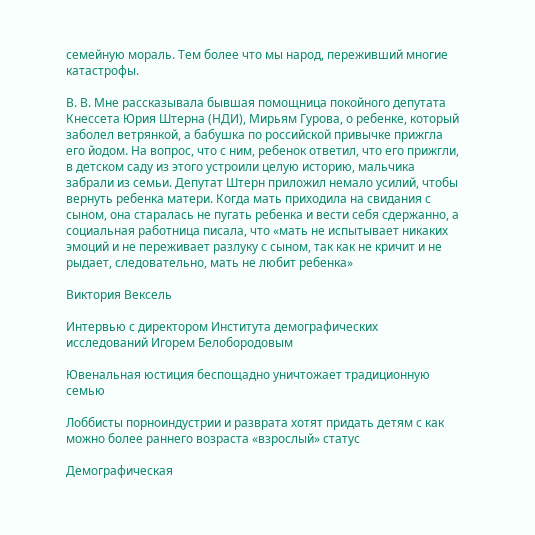семейную мораль. Тем более что мы народ, переживший многие катастрофы.

В. В. Мне рассказывала бывшая помощница покойного депутата Кнессета Юрия Штерна (НДИ), Мирьям Гурова, о ребенке, который заболел ветрянкой, а бабушка по российской привычке прижгла его йодом. На вопрос, что с ним, ребенок ответил, что его прижгли, в детском саду из этого устроили целую историю, мальчика забрали из семьи. Депутат Штерн приложил немало усилий, чтобы вернуть ребенка матери. Когда мать приходила на свидания с сыном, она старалась не пугать ребенка и вести себя сдержанно, а социальная работница писала, что «мать не испытывает никаких эмоций и не переживает разлуку с сыном, так как не кричит и не рыдает, следовательно, мать не любит ребенка»

Виктория Вексель

Интервью с директором Института демографических исследований Игорем Белобородовым

Ювенальная юстиция беспощадно уничтожает традиционную семью

Лоббисты порноиндустрии и разврата хотят придать детям с как можно более раннего возраста «взрослый» статус

Демографическая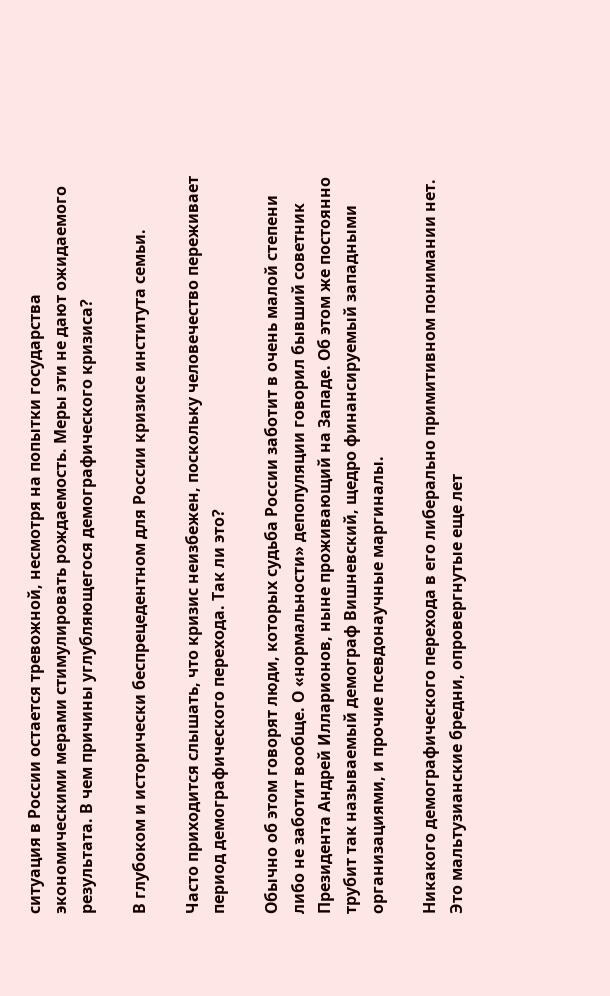ситуация в России остается тревожной, несмотря на попытки государства экономическими мерами стимулировать рождаемость. Меры эти не дают ожидаемого результата. В чем причины углубляющегося демографического кризиса?

В глубоком и исторически беспрецедентном для России кризисе института семьи.

Часто приходится слышать, что кризис неизбежен, поскольку человечество переживает период демографического перехода. Так ли это?

Обычно об этом говорят люди, которых судьба России заботит в очень малой степени либо не заботит вообще. О «нормальности» депопуляции говорил бывший советник Президента Андрей Илларионов, ныне проживающий на Западе. Об этом же постоянно трубит так называемый демограф Вишневский, щедро финансируемый западными организациями, и прочие псевдонаучные маргиналы.

Никакого демографического перехода в его либерально примитивном понимании нет. Это мальтузианские бредни, опровергнутые еще лет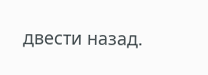двести назад.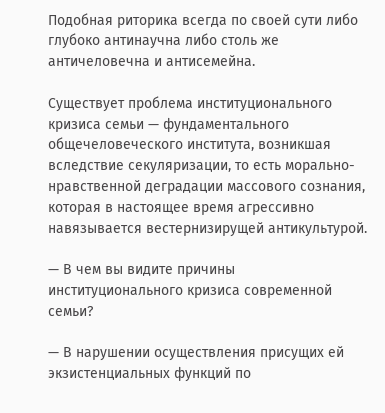Подобная риторика всегда по своей сути либо глубоко антинаучна либо столь же античеловечна и антисемейна.

Существует проблема институционального кризиса семьи — фундаментального общечеловеческого института, возникшая вследствие секуляризации, то есть морально-нравственной деградации массового сознания, которая в настоящее время агрессивно навязывается вестернизирущей антикультурой.

— В чем вы видите причины институционального кризиса современной семьи?

— В нарушении осуществления присущих ей экзистенциальных функций по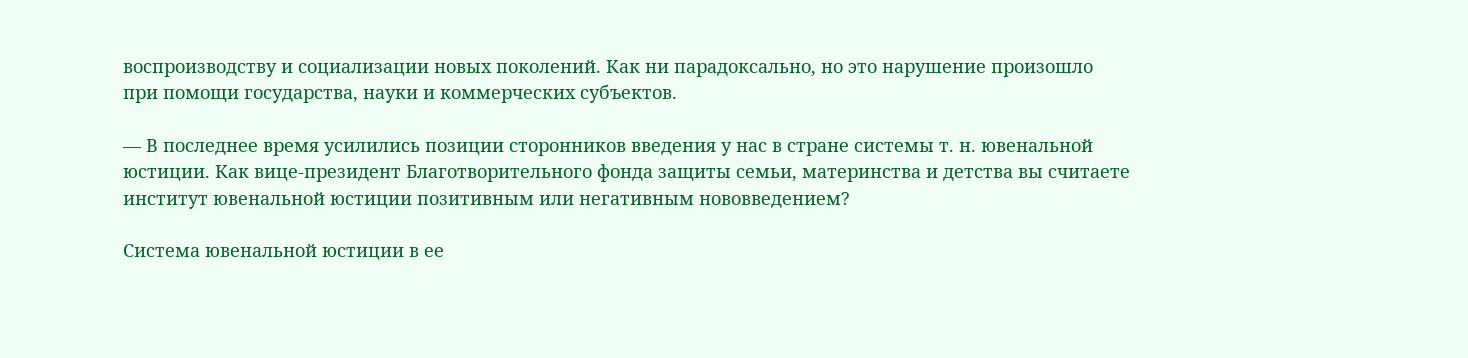воспроизводству и социализации новых поколений. Как ни парадоксально, но это нарушение произошло при помощи государства, науки и коммерческих субъектов.

— В последнее время усилились позиции сторонников введения у нас в стране системы т. н. ювенальной юстиции. Как вице-президент Благотворительного фонда защиты семьи, материнства и детства вы считаете институт ювенальной юстиции позитивным или негативным нововведением?

Система ювенальной юстиции в ее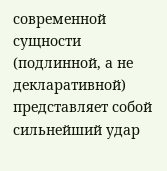современной сущности (подлинной, а не декларативной) представляет собой сильнейший удар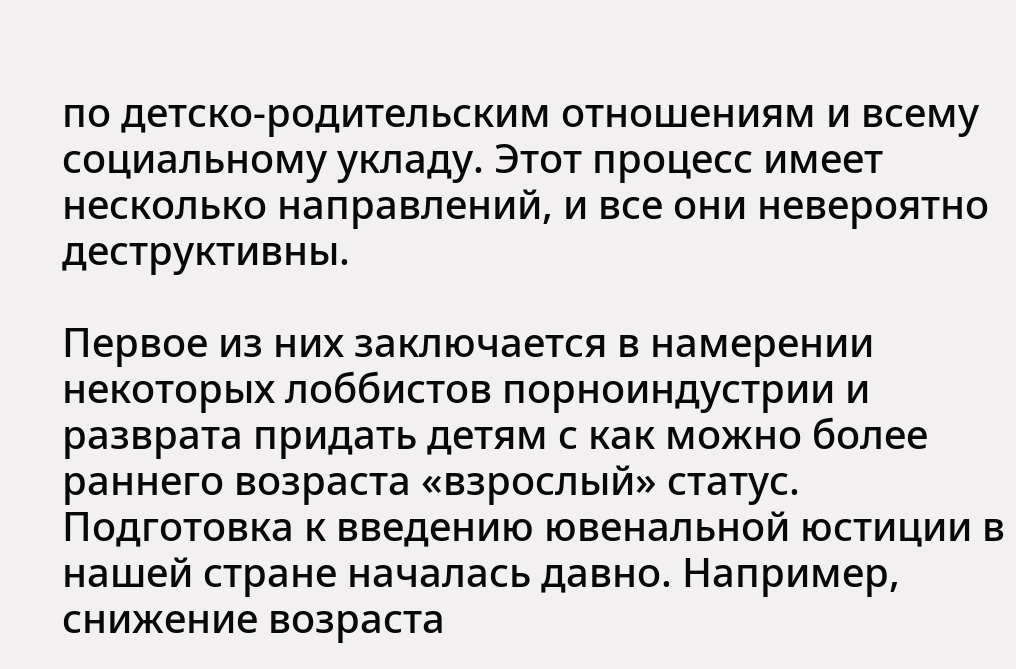по детско-родительским отношениям и всему социальному укладу. Этот процесс имеет несколько направлений, и все они невероятно деструктивны.

Первое из них заключается в намерении некоторых лоббистов порноиндустрии и разврата придать детям с как можно более раннего возраста «взрослый» статус. Подготовка к введению ювенальной юстиции в нашей стране началась давно. Например, снижение возраста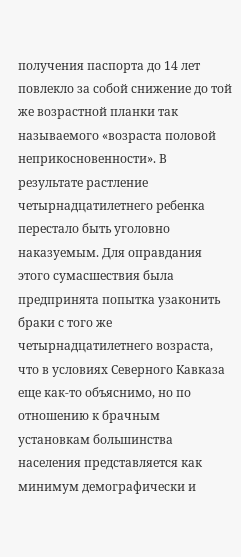получения паспорта до 14 лет повлекло за собой снижение до той же возрастной планки так называемого «возраста половой неприкосновенности». В результате растление четырнадцатилетнего ребенка перестало быть уголовно наказуемым. Для оправдания этого сумасшествия была предпринята попытка узаконить браки с того же четырнадцатилетнего возраста, что в условиях Северного Кавказа еще как-то объяснимо, но по отношению к брачным установкам большинства населения представляется как минимум демографически и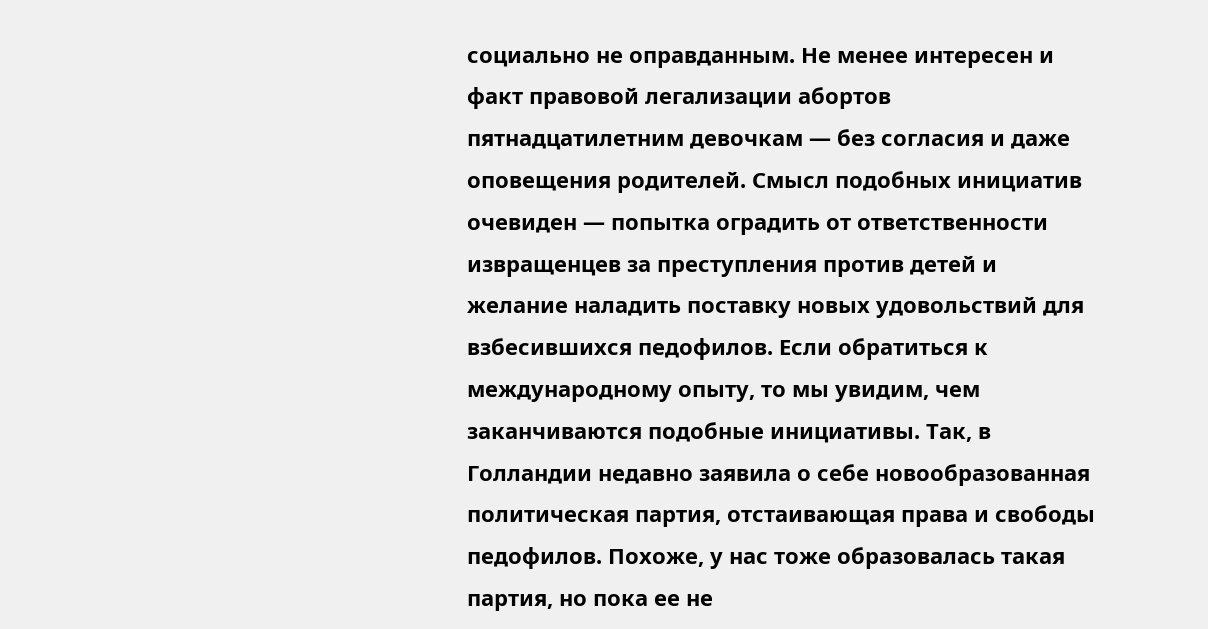социально не оправданным. Не менее интересен и факт правовой легализации абортов пятнадцатилетним девочкам — без согласия и даже оповещения родителей. Смысл подобных инициатив очевиден — попытка оградить от ответственности извращенцев за преступления против детей и желание наладить поставку новых удовольствий для взбесившихся педофилов. Если обратиться к международному опыту, то мы увидим, чем заканчиваются подобные инициативы. Так, в Голландии недавно заявила о себе новообразованная политическая партия, отстаивающая права и свободы педофилов. Похоже, у нас тоже образовалась такая партия, но пока ее не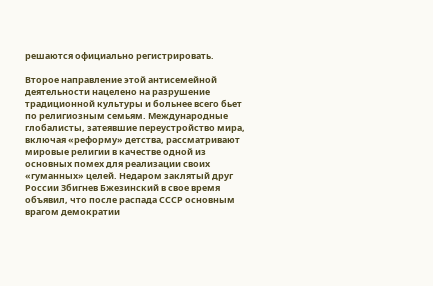решаются официально регистрировать.

Второе направление этой антисемейной деятельности нацелено на разрушение традиционной культуры и больнее всего бьет по религиозным семьям. Международные глобалисты, затеявшие переустройство мира, включая «реформу» детства, рассматривают мировые религии в качестве одной из основных помех для реализации своих «гуманных» целей. Недаром заклятый друг России Збигнев Бжезинский в свое время объявил, что после распада СССР основным врагом демократии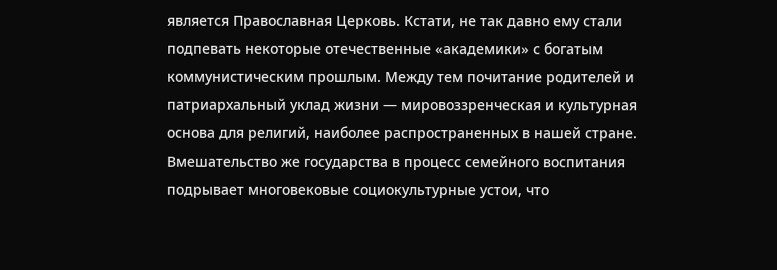является Православная Церковь. Кстати, не так давно ему стали подпевать некоторые отечественные «академики» с богатым коммунистическим прошлым. Между тем почитание родителей и патриархальный уклад жизни — мировоззренческая и культурная основа для религий, наиболее распространенных в нашей стране. Вмешательство же государства в процесс семейного воспитания подрывает многовековые социокультурные устои, что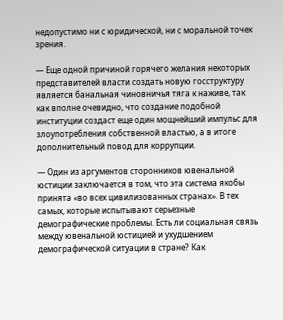недопустимо ни с юридической, ни с моральной точек зрения.

— Еще одной причиной горячего желания некоторых представителей власти создать новую госструктуру является банальная чиновничья тяга к наживе, так как вполне очевидно, что создание подобной институции создаст еще один мощнейший импульс для злоупотребления собственной властью, а в итоге дополнительный повод для коррупции.

— Один из аргументов сторонников ювенальной юстиции заключается в том, что эта система якобы принята «во всех цивилизованных странах». В тех самых, которые испытывают серьезные демографические проблемы. Есть ли социальная связь между ювенальной юстицией и ухудшением демографической ситуации в стране? Как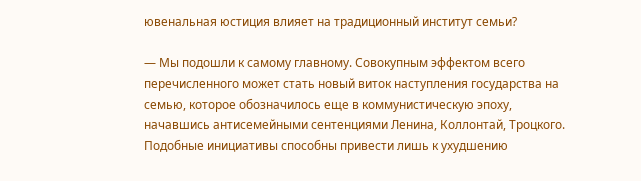ювенальная юстиция влияет на традиционный институт семьи?

— Мы подошли к самому главному. Совокупным эффектом всего перечисленного может стать новый виток наступления государства на семью, которое обозначилось еще в коммунистическую эпоху, начавшись антисемейными сентенциями Ленина, Коллонтай, Троцкого. Подобные инициативы способны привести лишь к ухудшению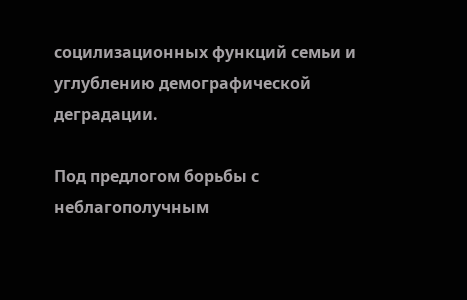социлизационных функций семьи и углублению демографической деградации.

Под предлогом борьбы с неблагополучным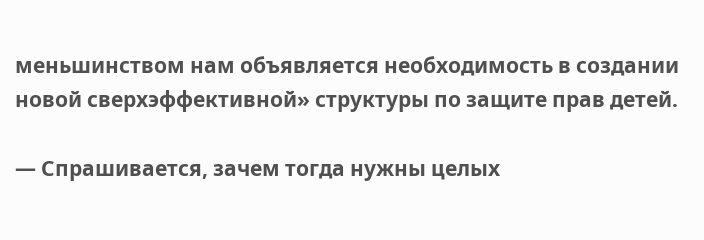меньшинством нам объявляется необходимость в создании новой сверхэффективной» структуры по защите прав детей.

— Спрашивается, зачем тогда нужны целых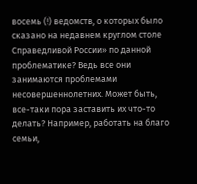восемь (!) ведомств, о которых было сказано на недавнем круглом столе Справедливой России» по данной проблематике? Ведь все они занимаются проблемами несовершеннолетних. Может быть, все-таки пора заставить их что-то делать? Например, работать на благо семьи,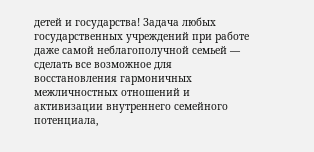детей и государства! Задача любых государственных учреждений при работе даже самой неблагополучной семьей — сделать все возможное для восстановления гармоничных межличностных отношений и активизации внутреннего семейного потенциала,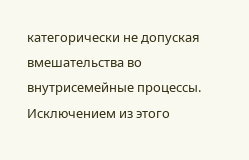категорически не допуская вмешательства во внутрисемейные процессы. Исключением из этого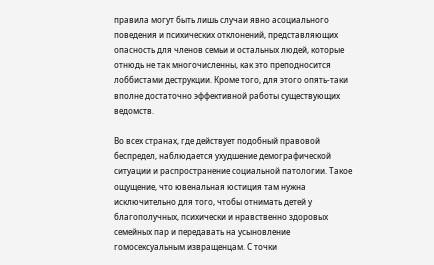правила могут быть лишь случаи явно асоциального поведения и психических отклонений, представляющих опасность для членов семьи и остальных людей, которые отнюдь не так многочисленны, как это преподносится лоббистами деструкции. Кроме того, для этого опять-таки вполне достаточно эффективной работы существующих ведомств.

Во всех странах, где действует подобный правовой беспредел, наблюдается ухудшение демографической ситуации и распространение социальной патологии. Такое ощущение, что ювенальная юстиция там нужна исключительно для того, чтобы отнимать детей у благополучных, психически и нравственно здоровых семейных пар и передавать на усыновление гомосексуальным извращенцам. С точки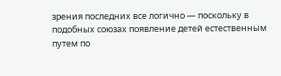зрения последних все логично — поскольку в подобных союзах появление детей естественным путем по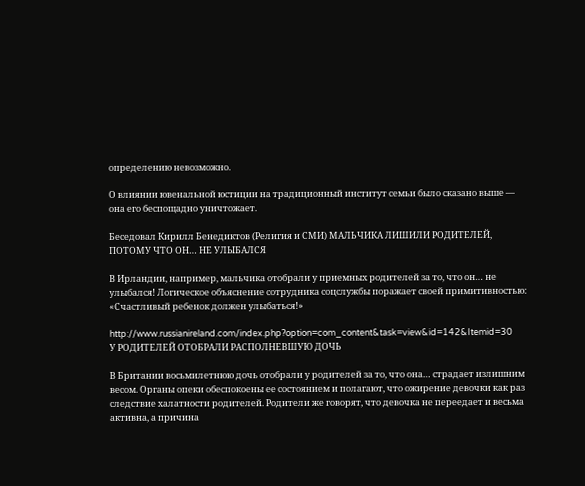определению невозможно.

О влиянии ювенальной юстиции на традиционный институт семьи было сказано выше — она его беспощадно уничтожает.

Беседовал Кирилл Бенедиктов (Религия и СМИ) МАЛЬЧИКА ЛИШИЛИ РОДИТЕЛЕЙ, ПОТОМУ ЧТО ОН… НЕ УЛЫБАЛСЯ

В Ирландии, например, мальчика отобрали у приемных родителей за то, что он… не улыбался! Логическое объяснение сотрудника соцслужбы поражает своей примитивностью: «Счастливый ребенок должен улыбаться!»

http://www.russianireland.com/index.php?option=com_content&task=view&id=142&Itemid=30
У РОДИТЕЛЕЙ ОТОБРАЛИ РАСПОЛНЕВШУЮ ДОЧЬ

В Британии восьмилетнюю дочь отобрали у родителей за то, что она… страдает излишним весом. Органы опеки обеспокоены ее состоянием и полагают, что ожирение девочки как раз следствие халатности родителей. Родители же говорят, что девочка не переедает и весьма активна, а причина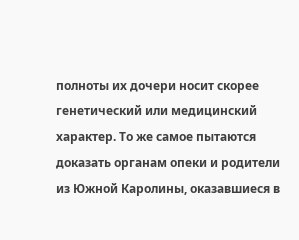полноты их дочери носит скорее генетический или медицинский характер. То же самое пытаются доказать органам опеки и родители из Южной Каролины, оказавшиеся в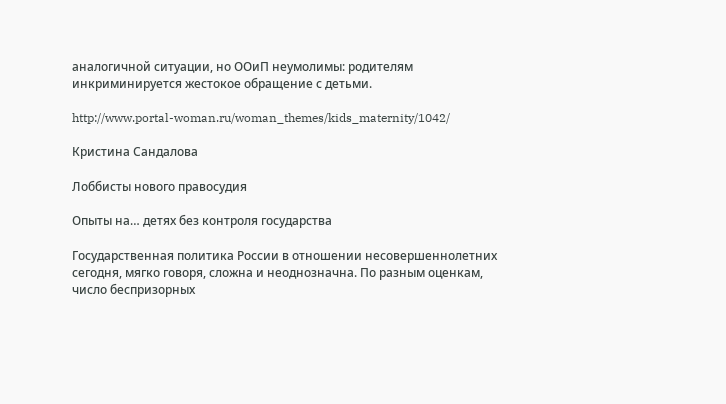аналогичной ситуации, но ООиП неумолимы: родителям инкриминируется жестокое обращение с детьми.

http://www.portal-woman.ru/woman_themes/kids_maternity/1042/

Кристина Сандалова

Лоббисты нового правосудия

Опыты на… детях без контроля государства

Государственная политика России в отношении несовершеннолетних сегодня, мягко говоря, сложна и неоднозначна. По разным оценкам, число беспризорных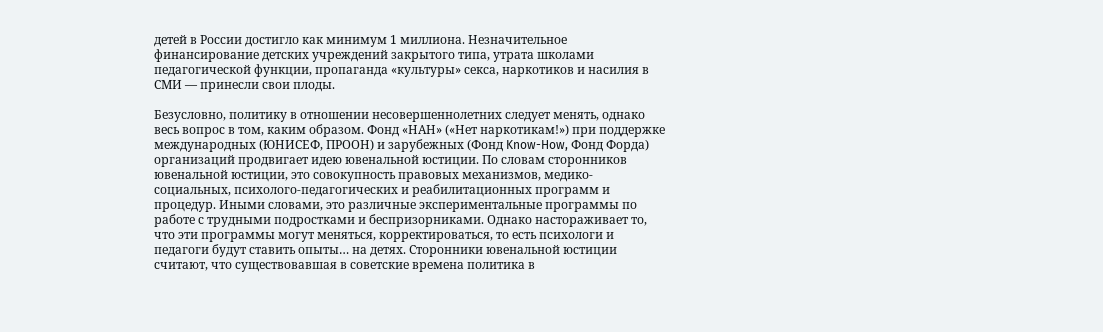детей в России достигло как минимум 1 миллиона. Незначительное финансирование детских учреждений закрытого типа, утрата школами педагогической функции, пропаганда «культуры» секса, наркотиков и насилия в СМИ — принесли свои плоды.

Безусловно, политику в отношении несовершеннолетних следует менять, однако весь вопрос в том, каким образом. Фонд «НАН» («Нет наркотикам!») при поддержке международных (ЮНИСЕФ, ПРООН) и зарубежных (Фонд Know-How, Фонд Форда) организаций продвигает идею ювенальной юстиции. По словам сторонников ювенальной юстиции, это совокупность правовых механизмов, медико-социальных, психолого-педагогических и реабилитационных программ и процедур. Иными словами, это различные экспериментальные программы по работе с трудными подростками и беспризорниками. Однако настораживает то, что эти программы могут меняться, корректироваться, то есть психологи и педагоги будут ставить опыты… на детях. Сторонники ювенальной юстиции считают, что существовавшая в советские времена политика в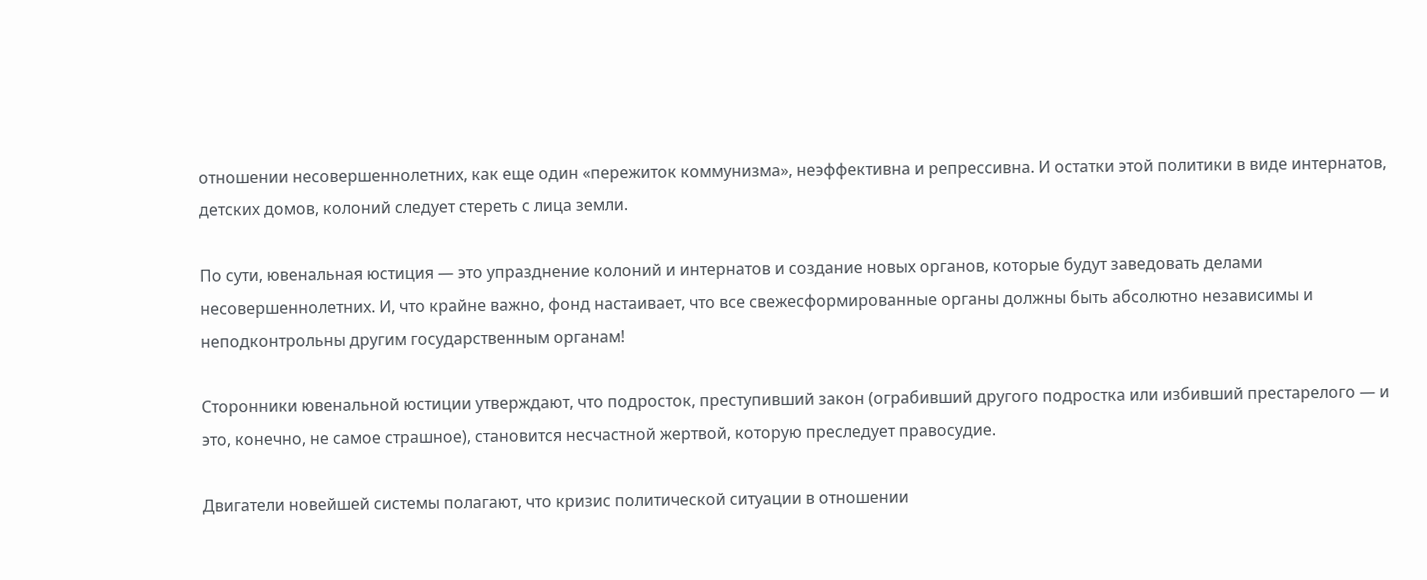отношении несовершеннолетних, как еще один «пережиток коммунизма», неэффективна и репрессивна. И остатки этой политики в виде интернатов, детских домов, колоний следует стереть с лица земли.

По сути, ювенальная юстиция — это упразднение колоний и интернатов и создание новых органов, которые будут заведовать делами несовершеннолетних. И, что крайне важно, фонд настаивает, что все свежесформированные органы должны быть абсолютно независимы и неподконтрольны другим государственным органам!

Сторонники ювенальной юстиции утверждают, что подросток, преступивший закон (ограбивший другого подростка или избивший престарелого — и это, конечно, не самое страшное), становится несчастной жертвой, которую преследует правосудие.

Двигатели новейшей системы полагают, что кризис политической ситуации в отношении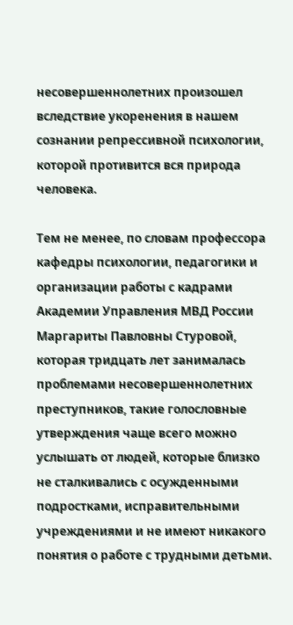несовершеннолетних произошел вследствие укоренения в нашем сознании репрессивной психологии, которой противится вся природа человека.

Тем не менее, по словам профессора кафедры психологии, педагогики и организации работы с кадрами Академии Управления МВД России Маргариты Павловны Стуровой, которая тридцать лет занималась проблемами несовершеннолетних преступников, такие голословные утверждения чаще всего можно услышать от людей, которые близко не сталкивались с осужденными подростками, исправительными учреждениями и не имеют никакого понятия о работе с трудными детьми.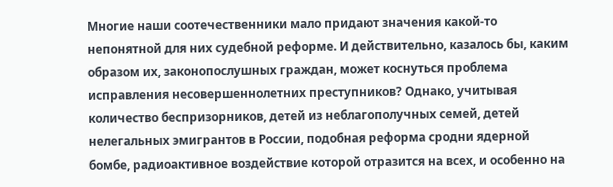Многие наши соотечественники мало придают значения какой-то непонятной для них судебной реформе. И действительно, казалось бы, каким образом их, законопослушных граждан, может коснуться проблема исправления несовершеннолетних преступников? Однако, учитывая количество беспризорников, детей из неблагополучных семей, детей нелегальных эмигрантов в России, подобная реформа сродни ядерной бомбе, радиоактивное воздействие которой отразится на всех, и особенно на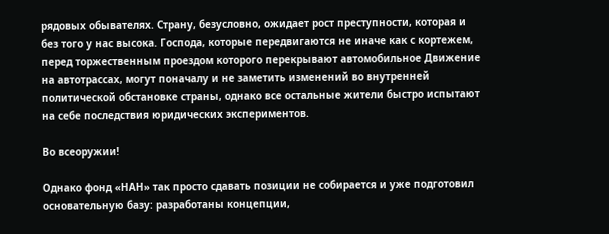рядовых обывателях. Страну, безусловно, ожидает рост преступности, которая и без того у нас высока. Господа, которые передвигаются не иначе как с кортежем, перед торжественным проездом которого перекрывают автомобильное Движение на автотрассах, могут поначалу и не заметить изменений во внутренней политической обстановке страны, однако все остальные жители быстро испытают на себе последствия юридических экспериментов.

Во всеоружии!

Однако фонд «НАН» так просто сдавать позиции не собирается и уже подготовил основательную базу: разработаны концепции,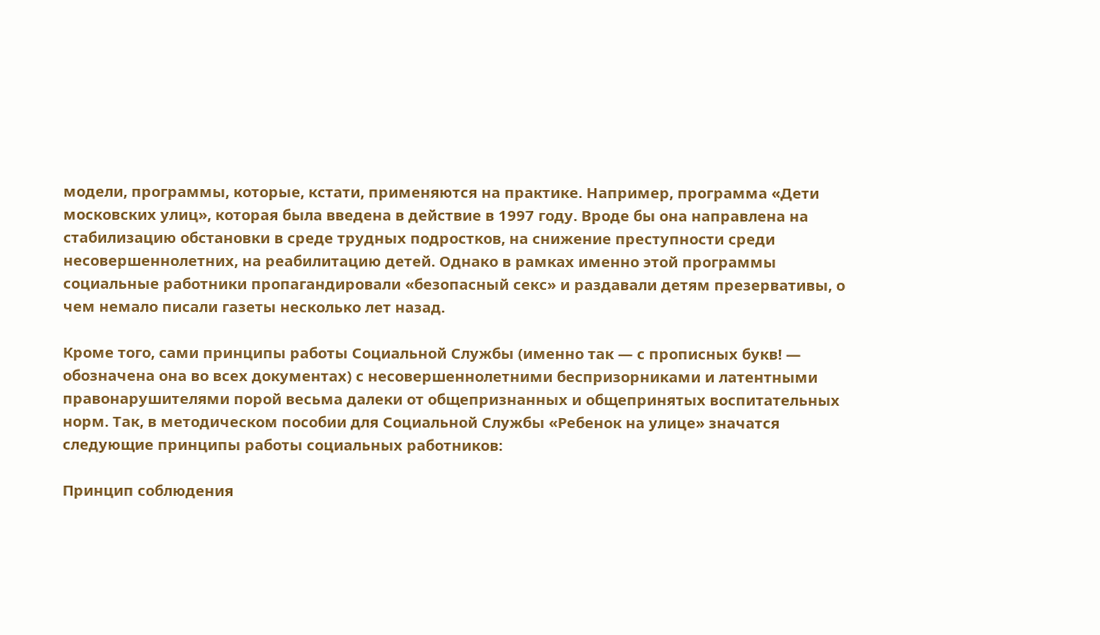модели, программы, которые, кстати, применяются на практике. Например, программа «Дети московских улиц», которая была введена в действие в 1997 году. Вроде бы она направлена на стабилизацию обстановки в среде трудных подростков, на снижение преступности среди несовершеннолетних, на реабилитацию детей. Однако в рамках именно этой программы социальные работники пропагандировали «безопасный секс» и раздавали детям презервативы, о чем немало писали газеты несколько лет назад.

Кроме того, сами принципы работы Социальной Службы (именно так — с прописных букв! — обозначена она во всех документах) с несовершеннолетними беспризорниками и латентными правонарушителями порой весьма далеки от общепризнанных и общепринятых воспитательных норм. Так, в методическом пособии для Социальной Службы «Ребенок на улице» значатся следующие принципы работы социальных работников:

Принцип соблюдения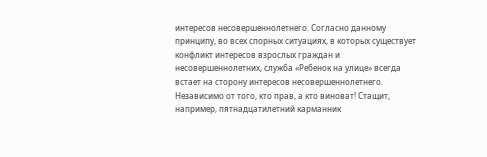интересов несовершеннолетнего. Согласно данному принципу, во всех спорных ситуациях, в которых существует конфликт интересов взрослых граждан и несовершеннолетних, служба «Ребенок на улице» всегда встает на сторону интересов несовершеннолетнего. Независимо от того, кто прав, а кто виноват! Стащит, например, пятнадцатилетний карманник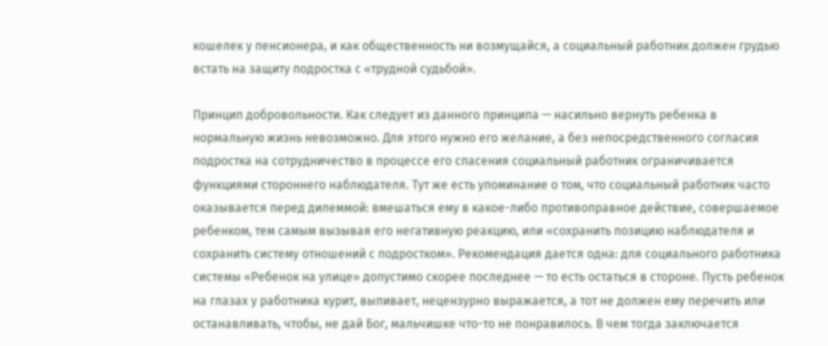кошелек у пенсионера, и как общественность ни возмущайся, а социальный работник должен грудью встать на защиту подростка с «трудной судьбой».

Принцип добровольности. Как следует из данного принципа — насильно вернуть ребенка в нормальную жизнь невозможно. Для этого нужно его желание, а без непосредственного согласия подростка на сотрудничество в процессе его спасения социальный работник ограничивается функциями стороннего наблюдателя. Тут же есть упоминание о том, что социальный работник часто оказывается перед дилеммой: вмешаться ему в какое-либо противоправное действие, совершаемое ребенком, тем самым вызывая его негативную реакцию, или «сохранить позицию наблюдателя и сохранить систему отношений с подростком». Рекомендация дается одна: для социального работника системы «Ребенок на улице» допустимо скорее последнее — то есть остаться в стороне. Пусть ребенок на глазах у работника курит, выпивает, нецензурно выражается, а тот не должен ему перечить или останавливать, чтобы, не дай Бог, мальчишке что-то не понравилось. В чем тогда заключается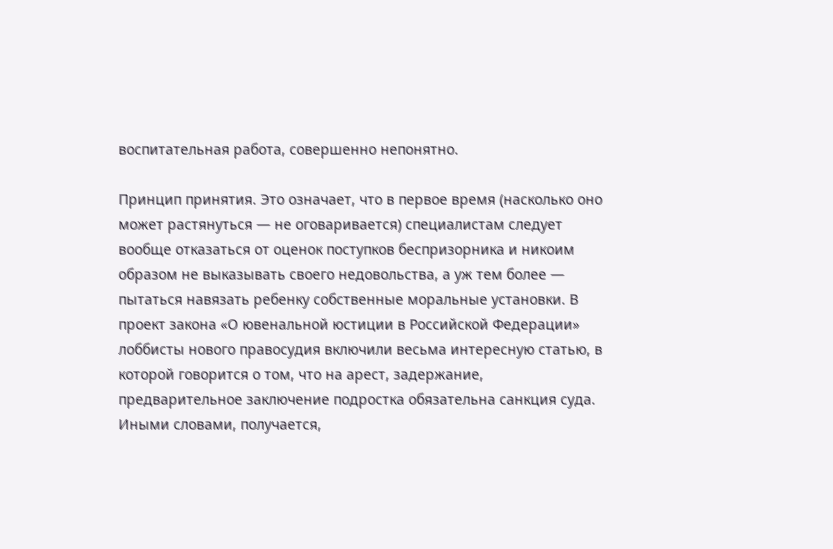воспитательная работа, совершенно непонятно.

Принцип принятия. Это означает, что в первое время (насколько оно может растянуться — не оговаривается) специалистам следует вообще отказаться от оценок поступков беспризорника и никоим образом не выказывать своего недовольства, а уж тем более — пытаться навязать ребенку собственные моральные установки. В проект закона «О ювенальной юстиции в Российской Федерации» лоббисты нового правосудия включили весьма интересную статью, в которой говорится о том, что на арест, задержание, предварительное заключение подростка обязательна санкция суда. Иными словами, получается,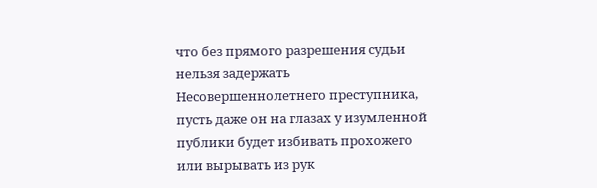что без прямого разрешения судьи нельзя задержать Несовершеннолетнего преступника, пусть даже он на глазах у изумленной публики будет избивать прохожего или вырывать из рук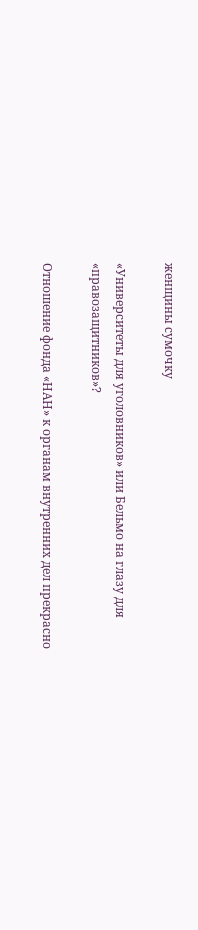женщины сумочку

«Университеты для уголовников» или Бельмо на глазу для «правозащитников»?

Отношение фонда «НАН» к органам внутренних дел прекрасно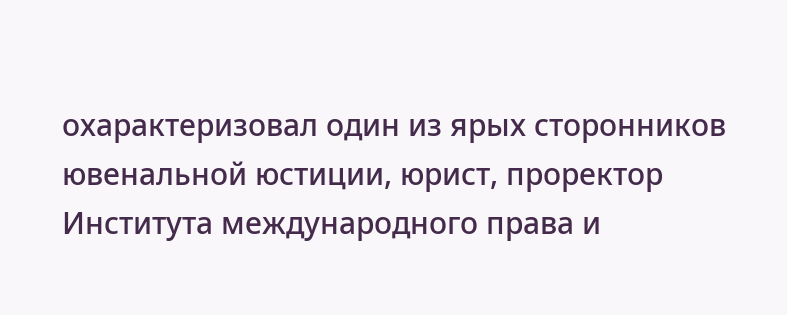охарактеризовал один из ярых сторонников ювенальной юстиции, юрист, проректор Института международного права и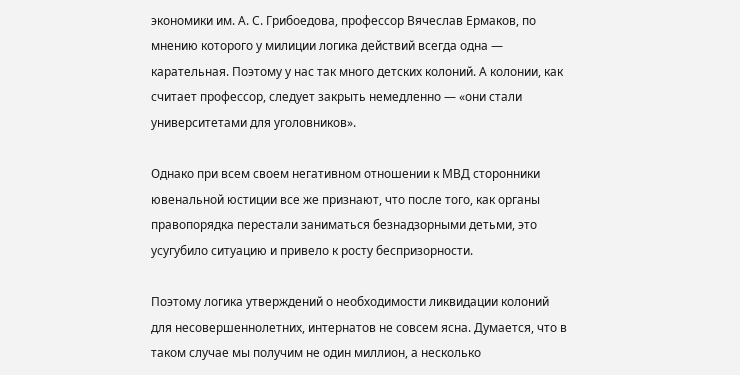экономики им. А. С. Грибоедова, профессор Вячеслав Ермаков, по мнению которого у милиции логика действий всегда одна — карательная. Поэтому у нас так много детских колоний. А колонии, как считает профессор, следует закрыть немедленно — «они стали университетами для уголовников».

Однако при всем своем негативном отношении к МВД сторонники ювенальной юстиции все же признают, что после того, как органы правопорядка перестали заниматься безнадзорными детьми, это усугубило ситуацию и привело к росту беспризорности.

Поэтому логика утверждений о необходимости ликвидации колоний для несовершеннолетних, интернатов не совсем ясна. Думается, что в таком случае мы получим не один миллион, а несколько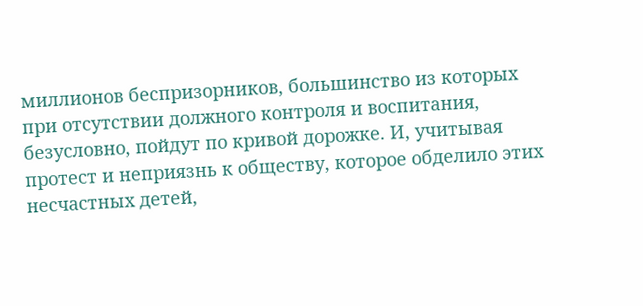миллионов беспризорников, большинство из которых при отсутствии должного контроля и воспитания, безусловно, пойдут по кривой дорожке. И, учитывая протест и неприязнь к обществу, которое обделило этих несчастных детей,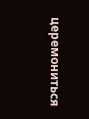церемониться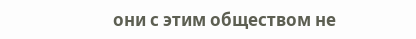они с этим обществом не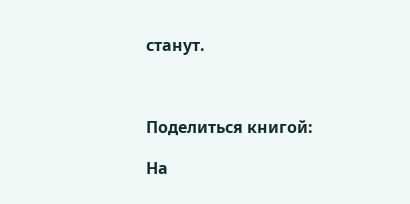станут.



Поделиться книгой:

На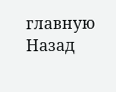главную
Назад